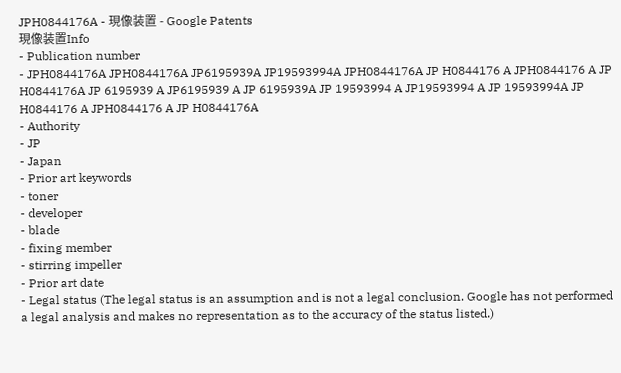JPH0844176A - 現像装置 - Google Patents
現像装置Info
- Publication number
- JPH0844176A JPH0844176A JP6195939A JP19593994A JPH0844176A JP H0844176 A JPH0844176 A JP H0844176A JP 6195939 A JP6195939 A JP 6195939A JP 19593994 A JP19593994 A JP 19593994A JP H0844176 A JPH0844176 A JP H0844176A
- Authority
- JP
- Japan
- Prior art keywords
- toner
- developer
- blade
- fixing member
- stirring impeller
- Prior art date
- Legal status (The legal status is an assumption and is not a legal conclusion. Google has not performed a legal analysis and makes no representation as to the accuracy of the status listed.)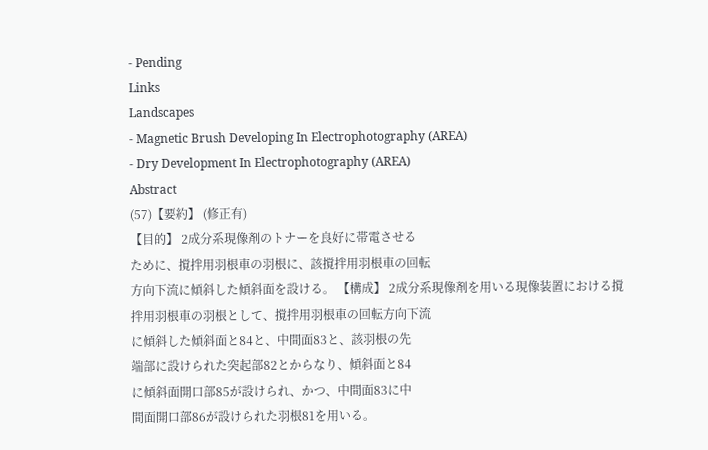- Pending
Links
Landscapes
- Magnetic Brush Developing In Electrophotography (AREA)
- Dry Development In Electrophotography (AREA)
Abstract
(57)【要約】 (修正有)
【目的】 2成分系現像剤のトナーを良好に帯電させる
ために、撹拌用羽根車の羽根に、該撹拌用羽根車の回転
方向下流に傾斜した傾斜面を設ける。 【構成】 2成分系現像剤を用いる現像装置における撹
拌用羽根車の羽根として、撹拌用羽根車の回転方向下流
に傾斜した傾斜面と84と、中間面83と、該羽根の先
端部に設けられた突起部82とからなり、傾斜面と84
に傾斜面開口部85が設けられ、かつ、中間面83に中
間面開口部86が設けられた羽根81を用いる。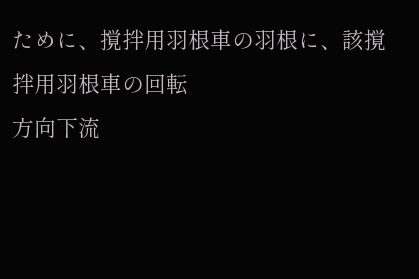ために、撹拌用羽根車の羽根に、該撹拌用羽根車の回転
方向下流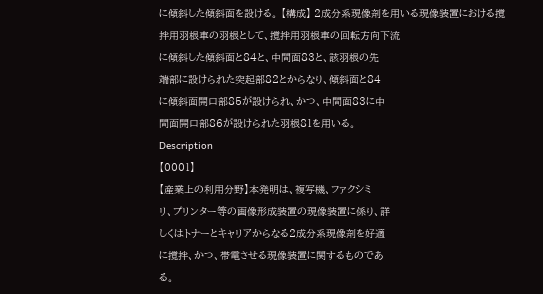に傾斜した傾斜面を設ける。 【構成】 2成分系現像剤を用いる現像装置における撹
拌用羽根車の羽根として、撹拌用羽根車の回転方向下流
に傾斜した傾斜面と84と、中間面83と、該羽根の先
端部に設けられた突起部82とからなり、傾斜面と84
に傾斜面開口部85が設けられ、かつ、中間面83に中
間面開口部86が設けられた羽根81を用いる。
Description
【0001】
【産業上の利用分野】本発明は、複写機、ファクシミ
リ、プリンター等の画像形成装置の現像装置に係り、詳
しくはトナーとキャリアからなる2成分系現像剤を好適
に撹拌、かつ、帯電させる現像装置に関するものであ
る。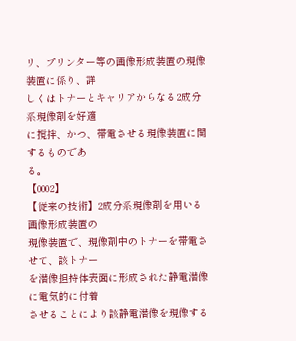リ、プリンター等の画像形成装置の現像装置に係り、詳
しくはトナーとキャリアからなる2成分系現像剤を好適
に撹拌、かつ、帯電させる現像装置に関するものであ
る。
【0002】
【従来の技術】2成分系現像剤を用いる画像形成装置の
現像装置で、現像剤中のトナーを帯電させて、該トナー
を潜像担持体表面に形成された静電潜像に電気的に付着
させることにより該静電潜像を現像する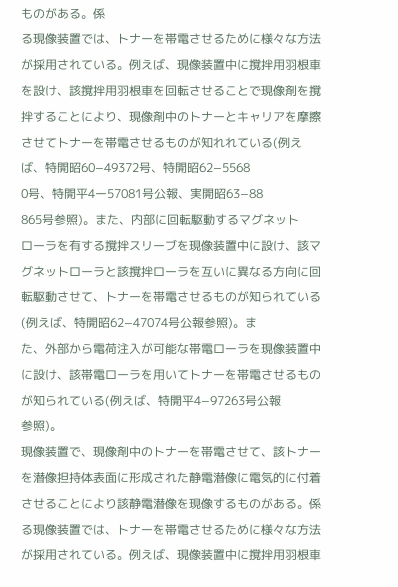ものがある。係
る現像装置では、トナーを帯電させるために様々な方法
が採用されている。例えば、現像装置中に撹拌用羽根車
を設け、該撹拌用羽根車を回転させることで現像剤を撹
拌することにより、現像剤中のトナーとキャリアを摩擦
させてトナーを帯電させるものが知れれている(例え
ば、特開昭60−49372号、特開昭62−5568
0号、特開平4ー57081号公報、実開昭63−88
865号参照)。また、内部に回転駆動するマグネット
ローラを有する撹拌スリーブを現像装置中に設け、該マ
グネットローラと該撹拌ローラを互いに異なる方向に回
転駆動させて、トナーを帯電させるものが知られている
(例えば、特開昭62−47074号公報参照)。ま
た、外部から電荷注入が可能な帯電ローラを現像装置中
に設け、該帯電ローラを用いてトナーを帯電させるもの
が知られている(例えば、特開平4−97263号公報
参照)。
現像装置で、現像剤中のトナーを帯電させて、該トナー
を潜像担持体表面に形成された静電潜像に電気的に付着
させることにより該静電潜像を現像するものがある。係
る現像装置では、トナーを帯電させるために様々な方法
が採用されている。例えば、現像装置中に撹拌用羽根車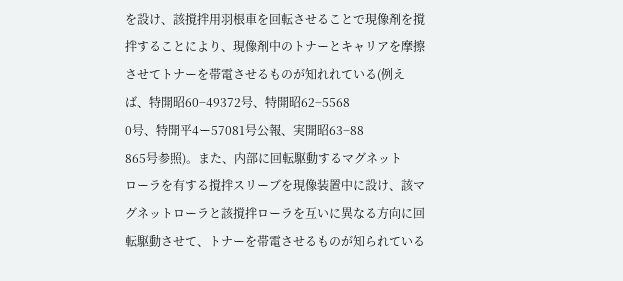を設け、該撹拌用羽根車を回転させることで現像剤を撹
拌することにより、現像剤中のトナーとキャリアを摩擦
させてトナーを帯電させるものが知れれている(例え
ば、特開昭60−49372号、特開昭62−5568
0号、特開平4ー57081号公報、実開昭63−88
865号参照)。また、内部に回転駆動するマグネット
ローラを有する撹拌スリーブを現像装置中に設け、該マ
グネットローラと該撹拌ローラを互いに異なる方向に回
転駆動させて、トナーを帯電させるものが知られている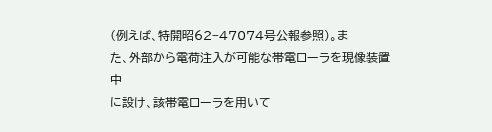(例えば、特開昭62−47074号公報参照)。ま
た、外部から電荷注入が可能な帯電ローラを現像装置中
に設け、該帯電ローラを用いて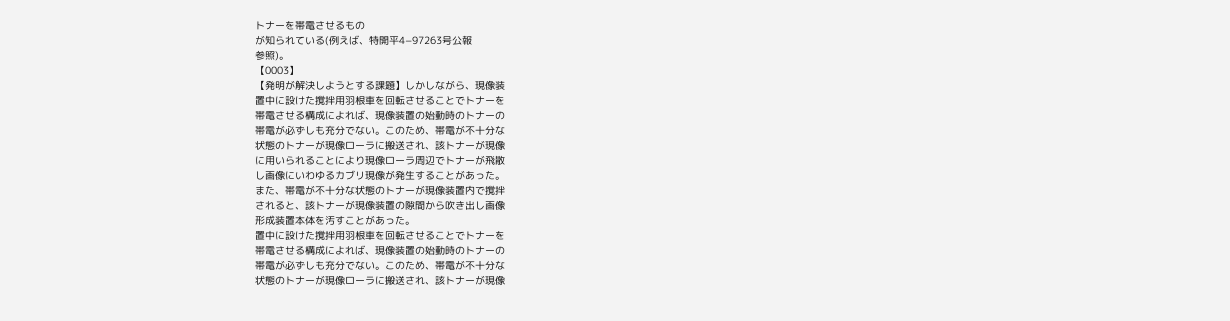トナーを帯電させるもの
が知られている(例えば、特開平4−97263号公報
参照)。
【0003】
【発明が解決しようとする課題】しかしながら、現像装
置中に設けた撹拌用羽根車を回転させることでトナーを
帯電させる構成によれば、現像装置の始動時のトナーの
帯電が必ずしも充分でない。このため、帯電が不十分な
状態のトナーが現像ローラに搬送され、該トナーが現像
に用いられることにより現像ローラ周辺でトナーが飛散
し画像にいわゆるカブリ現像が発生することがあった。
また、帯電が不十分な状態のトナーが現像装置内で撹拌
されると、該トナーが現像装置の隙間から吹き出し画像
形成装置本体を汚すことがあった。
置中に設けた撹拌用羽根車を回転させることでトナーを
帯電させる構成によれば、現像装置の始動時のトナーの
帯電が必ずしも充分でない。このため、帯電が不十分な
状態のトナーが現像ローラに搬送され、該トナーが現像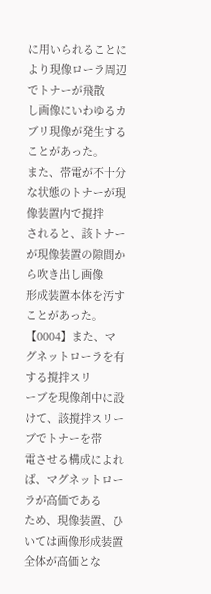に用いられることにより現像ローラ周辺でトナーが飛散
し画像にいわゆるカブリ現像が発生することがあった。
また、帯電が不十分な状態のトナーが現像装置内で撹拌
されると、該トナーが現像装置の隙間から吹き出し画像
形成装置本体を汚すことがあった。
【0004】また、マグネットローラを有する撹拌スリ
ーブを現像剤中に設けて、該撹拌スリーブでトナーを帯
電させる構成によれば、マグネットローラが高価である
ため、現像装置、ひいては画像形成装置全体が高価とな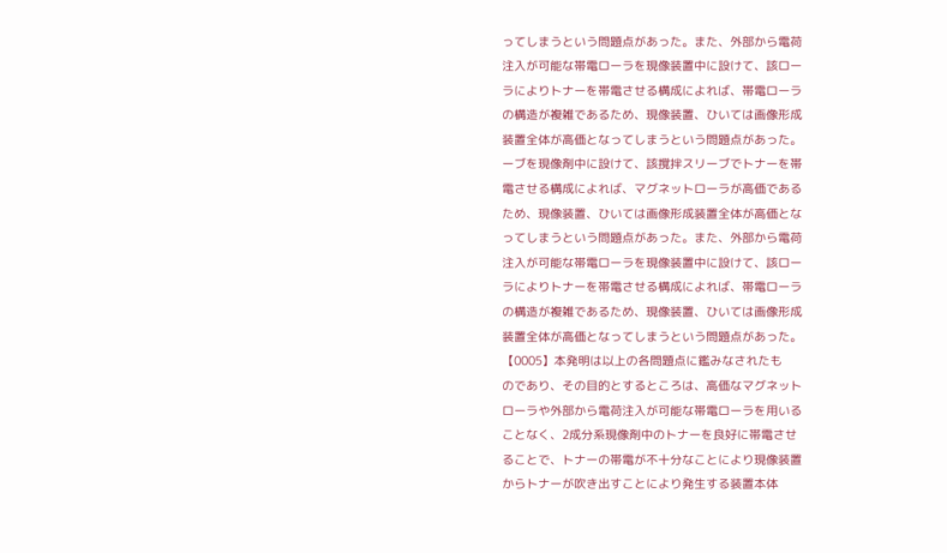ってしまうという問題点があった。また、外部から電荷
注入が可能な帯電ローラを現像装置中に設けて、該ロー
ラによりトナーを帯電させる構成によれば、帯電ローラ
の構造が複雑であるため、現像装置、ひいては画像形成
装置全体が高価となってしまうという問題点があった。
ーブを現像剤中に設けて、該撹拌スリーブでトナーを帯
電させる構成によれば、マグネットローラが高価である
ため、現像装置、ひいては画像形成装置全体が高価とな
ってしまうという問題点があった。また、外部から電荷
注入が可能な帯電ローラを現像装置中に設けて、該ロー
ラによりトナーを帯電させる構成によれば、帯電ローラ
の構造が複雑であるため、現像装置、ひいては画像形成
装置全体が高価となってしまうという問題点があった。
【0005】本発明は以上の各問題点に鑑みなされたも
のであり、その目的とするところは、高価なマグネット
ローラや外部から電荷注入が可能な帯電ローラを用いる
ことなく、2成分系現像剤中のトナーを良好に帯電させ
ることで、トナーの帯電が不十分なことにより現像装置
からトナーが吹き出すことにより発生する装置本体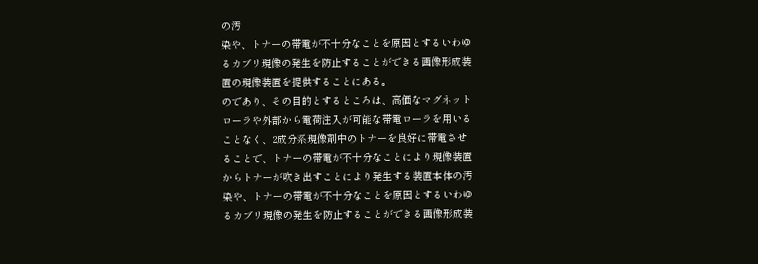の汚
染や、トナーの帯電が不十分なことを原因とするいわゆ
るカブリ現像の発生を防止することができる画像形成装
置の現像装置を提供することにある。
のであり、その目的とするところは、高価なマグネット
ローラや外部から電荷注入が可能な帯電ローラを用いる
ことなく、2成分系現像剤中のトナーを良好に帯電させ
ることで、トナーの帯電が不十分なことにより現像装置
からトナーが吹き出すことにより発生する装置本体の汚
染や、トナーの帯電が不十分なことを原因とするいわゆ
るカブリ現像の発生を防止することができる画像形成装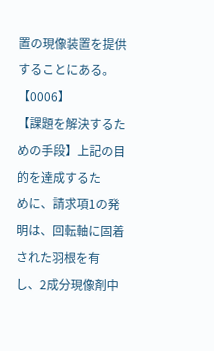置の現像装置を提供することにある。
【0006】
【課題を解決するための手段】上記の目的を達成するた
めに、請求項1の発明は、回転軸に固着された羽根を有
し、2成分現像剤中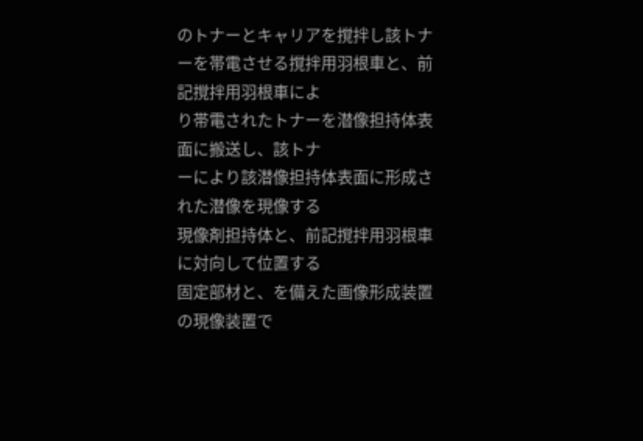のトナーとキャリアを撹拌し該トナ
ーを帯電させる撹拌用羽根車と、前記撹拌用羽根車によ
り帯電されたトナーを潜像担持体表面に搬送し、該トナ
ーにより該潜像担持体表面に形成された潜像を現像する
現像剤担持体と、前記撹拌用羽根車に対向して位置する
固定部材と、を備えた画像形成装置の現像装置で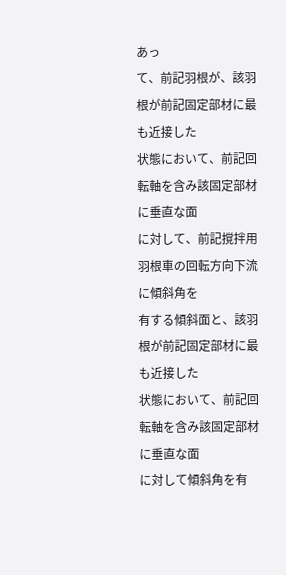あっ
て、前記羽根が、該羽根が前記固定部材に最も近接した
状態において、前記回転軸を含み該固定部材に垂直な面
に対して、前記撹拌用羽根車の回転方向下流に傾斜角を
有する傾斜面と、該羽根が前記固定部材に最も近接した
状態において、前記回転軸を含み該固定部材に垂直な面
に対して傾斜角を有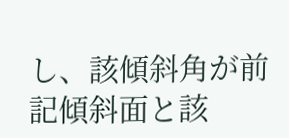し、該傾斜角が前記傾斜面と該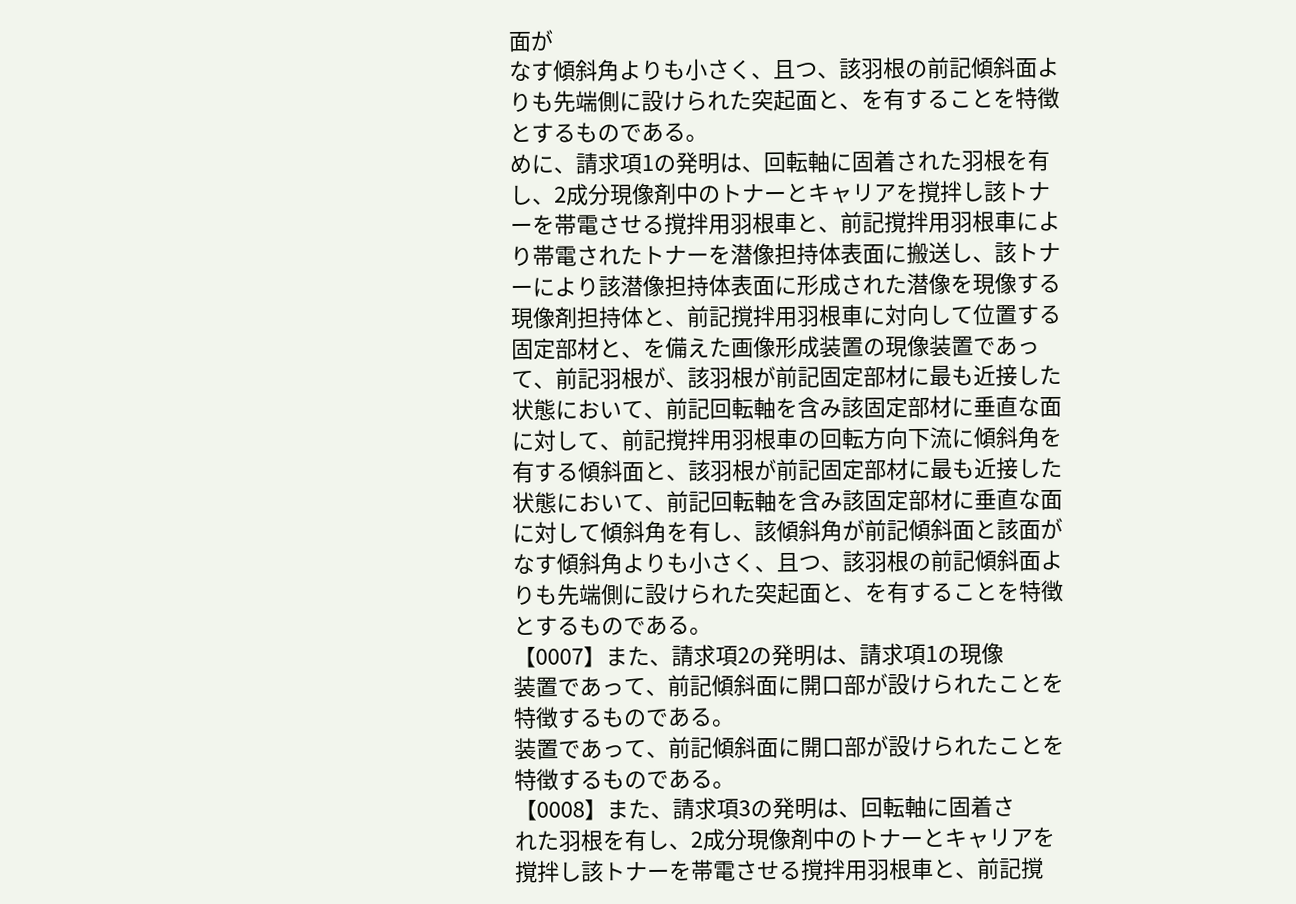面が
なす傾斜角よりも小さく、且つ、該羽根の前記傾斜面よ
りも先端側に設けられた突起面と、を有することを特徴
とするものである。
めに、請求項1の発明は、回転軸に固着された羽根を有
し、2成分現像剤中のトナーとキャリアを撹拌し該トナ
ーを帯電させる撹拌用羽根車と、前記撹拌用羽根車によ
り帯電されたトナーを潜像担持体表面に搬送し、該トナ
ーにより該潜像担持体表面に形成された潜像を現像する
現像剤担持体と、前記撹拌用羽根車に対向して位置する
固定部材と、を備えた画像形成装置の現像装置であっ
て、前記羽根が、該羽根が前記固定部材に最も近接した
状態において、前記回転軸を含み該固定部材に垂直な面
に対して、前記撹拌用羽根車の回転方向下流に傾斜角を
有する傾斜面と、該羽根が前記固定部材に最も近接した
状態において、前記回転軸を含み該固定部材に垂直な面
に対して傾斜角を有し、該傾斜角が前記傾斜面と該面が
なす傾斜角よりも小さく、且つ、該羽根の前記傾斜面よ
りも先端側に設けられた突起面と、を有することを特徴
とするものである。
【0007】また、請求項2の発明は、請求項1の現像
装置であって、前記傾斜面に開口部が設けられたことを
特徴するものである。
装置であって、前記傾斜面に開口部が設けられたことを
特徴するものである。
【0008】また、請求項3の発明は、回転軸に固着さ
れた羽根を有し、2成分現像剤中のトナーとキャリアを
撹拌し該トナーを帯電させる撹拌用羽根車と、前記撹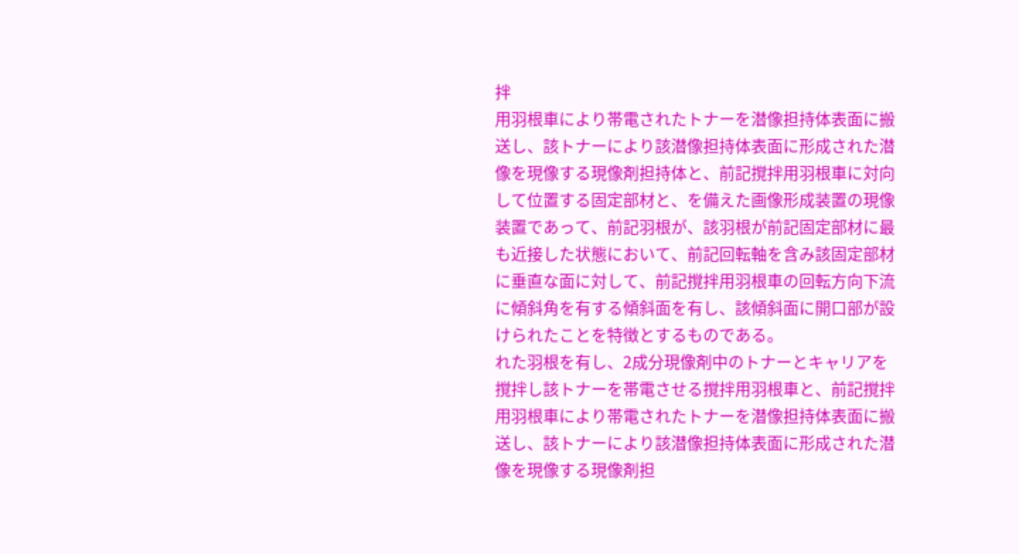拌
用羽根車により帯電されたトナーを潜像担持体表面に搬
送し、該トナーにより該潜像担持体表面に形成された潜
像を現像する現像剤担持体と、前記撹拌用羽根車に対向
して位置する固定部材と、を備えた画像形成装置の現像
装置であって、前記羽根が、該羽根が前記固定部材に最
も近接した状態において、前記回転軸を含み該固定部材
に垂直な面に対して、前記撹拌用羽根車の回転方向下流
に傾斜角を有する傾斜面を有し、該傾斜面に開口部が設
けられたことを特徴とするものである。
れた羽根を有し、2成分現像剤中のトナーとキャリアを
撹拌し該トナーを帯電させる撹拌用羽根車と、前記撹拌
用羽根車により帯電されたトナーを潜像担持体表面に搬
送し、該トナーにより該潜像担持体表面に形成された潜
像を現像する現像剤担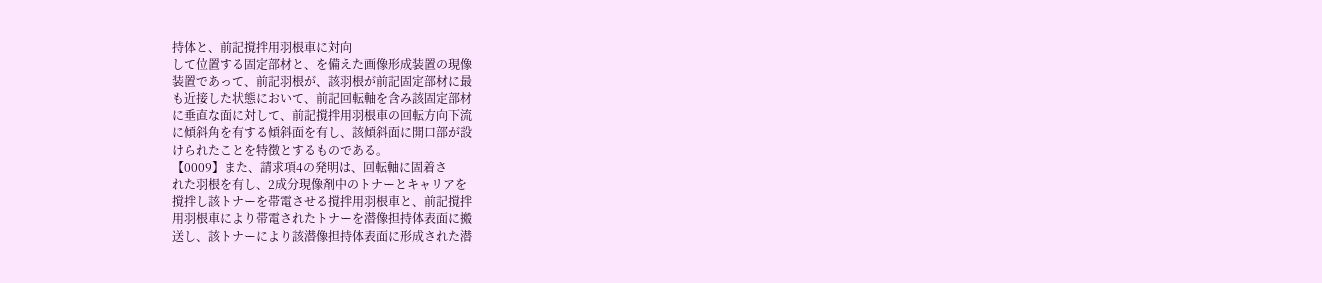持体と、前記撹拌用羽根車に対向
して位置する固定部材と、を備えた画像形成装置の現像
装置であって、前記羽根が、該羽根が前記固定部材に最
も近接した状態において、前記回転軸を含み該固定部材
に垂直な面に対して、前記撹拌用羽根車の回転方向下流
に傾斜角を有する傾斜面を有し、該傾斜面に開口部が設
けられたことを特徴とするものである。
【0009】また、請求項4の発明は、回転軸に固着さ
れた羽根を有し、2成分現像剤中のトナーとキャリアを
撹拌し該トナーを帯電させる撹拌用羽根車と、前記撹拌
用羽根車により帯電されたトナーを潜像担持体表面に搬
送し、該トナーにより該潜像担持体表面に形成された潜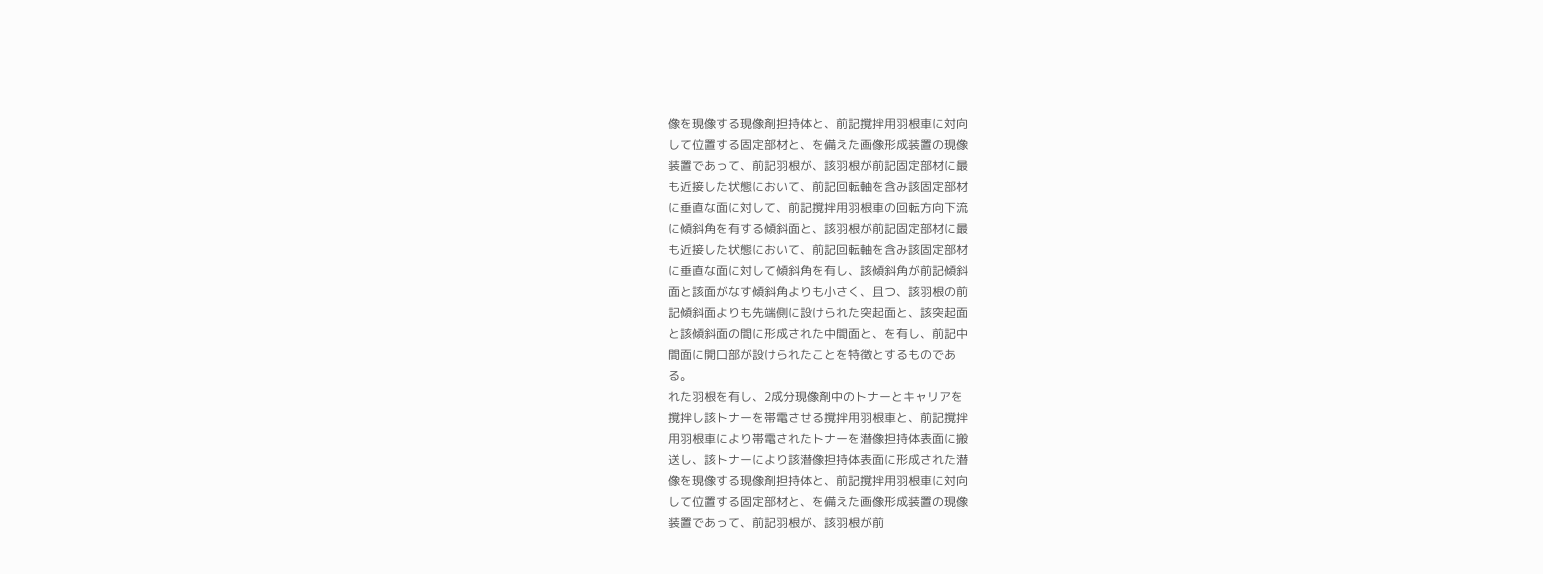像を現像する現像剤担持体と、前記撹拌用羽根車に対向
して位置する固定部材と、を備えた画像形成装置の現像
装置であって、前記羽根が、該羽根が前記固定部材に最
も近接した状態において、前記回転軸を含み該固定部材
に垂直な面に対して、前記撹拌用羽根車の回転方向下流
に傾斜角を有する傾斜面と、該羽根が前記固定部材に最
も近接した状態において、前記回転軸を含み該固定部材
に垂直な面に対して傾斜角を有し、該傾斜角が前記傾斜
面と該面がなす傾斜角よりも小さく、且つ、該羽根の前
記傾斜面よりも先端側に設けられた突起面と、該突起面
と該傾斜面の間に形成された中間面と、を有し、前記中
間面に開口部が設けられたことを特徴とするものであ
る。
れた羽根を有し、2成分現像剤中のトナーとキャリアを
撹拌し該トナーを帯電させる撹拌用羽根車と、前記撹拌
用羽根車により帯電されたトナーを潜像担持体表面に搬
送し、該トナーにより該潜像担持体表面に形成された潜
像を現像する現像剤担持体と、前記撹拌用羽根車に対向
して位置する固定部材と、を備えた画像形成装置の現像
装置であって、前記羽根が、該羽根が前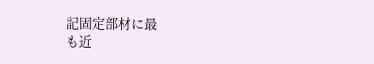記固定部材に最
も近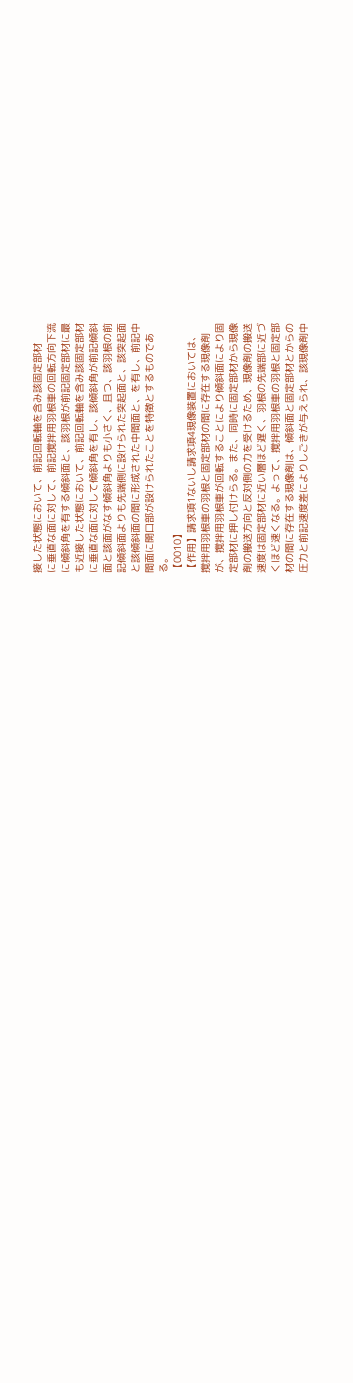接した状態において、前記回転軸を含み該固定部材
に垂直な面に対して、前記撹拌用羽根車の回転方向下流
に傾斜角を有する傾斜面と、該羽根が前記固定部材に最
も近接した状態において、前記回転軸を含み該固定部材
に垂直な面に対して傾斜角を有し、該傾斜角が前記傾斜
面と該面がなす傾斜角よりも小さく、且つ、該羽根の前
記傾斜面よりも先端側に設けられた突起面と、該突起面
と該傾斜面の間に形成された中間面と、を有し、前記中
間面に開口部が設けられたことを特徴とするものであ
る。
【0010】
【作用】請求項1ないし請求項4現像装置においては、
撹拌用羽根車の羽根と固定部材の間に存在する現像剤
が、撹拌用羽根車が回転することにより傾斜面により固
定部材に押し付けらる。また、同時に固定部材から現像
剤の搬送方向と反対側の力を受けるため、現像剤の搬送
速度は固定部材に近い層ほど遅く、羽根の先端部に近づ
くほど速くなる。よって、撹拌用羽根車の羽根と固定部
材の間に存在する現像剤は、傾斜面と固定部材とからの
圧力と前記速度差によりしごきが与えられ、該現像剤中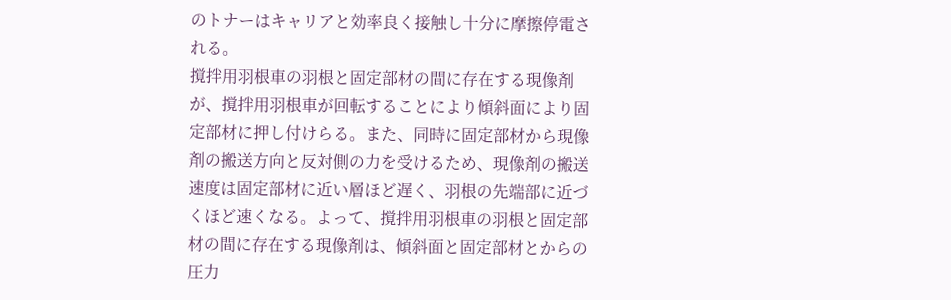のトナーはキャリアと効率良く接触し十分に摩擦停電さ
れる。
撹拌用羽根車の羽根と固定部材の間に存在する現像剤
が、撹拌用羽根車が回転することにより傾斜面により固
定部材に押し付けらる。また、同時に固定部材から現像
剤の搬送方向と反対側の力を受けるため、現像剤の搬送
速度は固定部材に近い層ほど遅く、羽根の先端部に近づ
くほど速くなる。よって、撹拌用羽根車の羽根と固定部
材の間に存在する現像剤は、傾斜面と固定部材とからの
圧力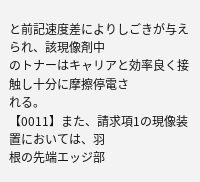と前記速度差によりしごきが与えられ、該現像剤中
のトナーはキャリアと効率良く接触し十分に摩擦停電さ
れる。
【0011】また、請求項1の現像装置においては、羽
根の先端エッジ部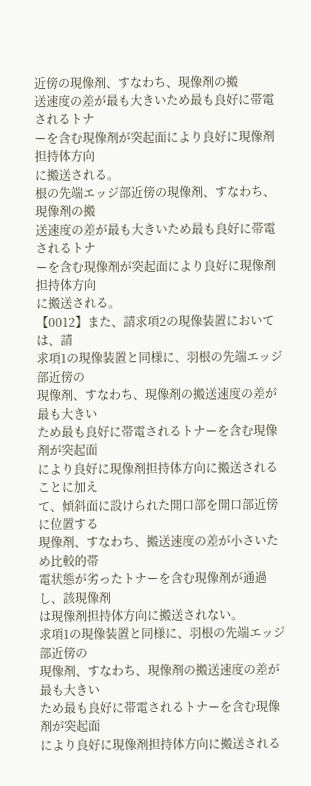近傍の現像剤、すなわち、現像剤の搬
送速度の差が最も大きいため最も良好に帯電されるトナ
ーを含む現像剤が突起面により良好に現像剤担持体方向
に搬送される。
根の先端エッジ部近傍の現像剤、すなわち、現像剤の搬
送速度の差が最も大きいため最も良好に帯電されるトナ
ーを含む現像剤が突起面により良好に現像剤担持体方向
に搬送される。
【0012】また、請求項2の現像装置においては、請
求項1の現像装置と同様に、羽根の先端エッジ部近傍の
現像剤、すなわち、現像剤の搬送速度の差が最も大きい
ため最も良好に帯電されるトナーを含む現像剤が突起面
により良好に現像剤担持体方向に搬送されることに加え
て、傾斜面に設けられた開口部を開口部近傍に位置する
現像剤、すなわち、搬送速度の差が小さいため比較的帯
電状態が劣ったトナーを含む現像剤が通過し、該現像剤
は現像剤担持体方向に搬送されない。
求項1の現像装置と同様に、羽根の先端エッジ部近傍の
現像剤、すなわち、現像剤の搬送速度の差が最も大きい
ため最も良好に帯電されるトナーを含む現像剤が突起面
により良好に現像剤担持体方向に搬送される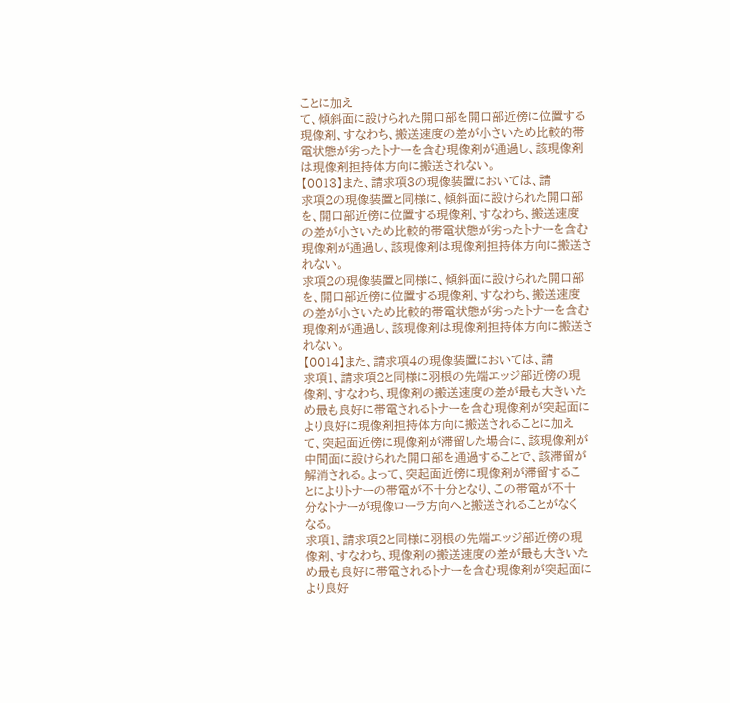ことに加え
て、傾斜面に設けられた開口部を開口部近傍に位置する
現像剤、すなわち、搬送速度の差が小さいため比較的帯
電状態が劣ったトナーを含む現像剤が通過し、該現像剤
は現像剤担持体方向に搬送されない。
【0013】また、請求項3の現像装置においては、請
求項2の現像装置と同様に、傾斜面に設けられた開口部
を、開口部近傍に位置する現像剤、すなわち、搬送速度
の差が小さいため比較的帯電状態が劣ったトナーを含む
現像剤が通過し、該現像剤は現像剤担持体方向に搬送さ
れない。
求項2の現像装置と同様に、傾斜面に設けられた開口部
を、開口部近傍に位置する現像剤、すなわち、搬送速度
の差が小さいため比較的帯電状態が劣ったトナーを含む
現像剤が通過し、該現像剤は現像剤担持体方向に搬送さ
れない。
【0014】また、請求項4の現像装置においては、請
求項1、請求項2と同様に羽根の先端エッジ部近傍の現
像剤、すなわち、現像剤の搬送速度の差が最も大きいた
め最も良好に帯電されるトナーを含む現像剤が突起面に
より良好に現像剤担持体方向に搬送されることに加え
て、突起面近傍に現像剤が滞留した場合に、該現像剤が
中間面に設けられた開口部を通過することで、該滞留が
解消される。よって、突起面近傍に現像剤が滞留するこ
とによりトナーの帯電が不十分となり、この帯電が不十
分なトナーが現像ローラ方向へと搬送されることがなく
なる。
求項1、請求項2と同様に羽根の先端エッジ部近傍の現
像剤、すなわち、現像剤の搬送速度の差が最も大きいた
め最も良好に帯電されるトナーを含む現像剤が突起面に
より良好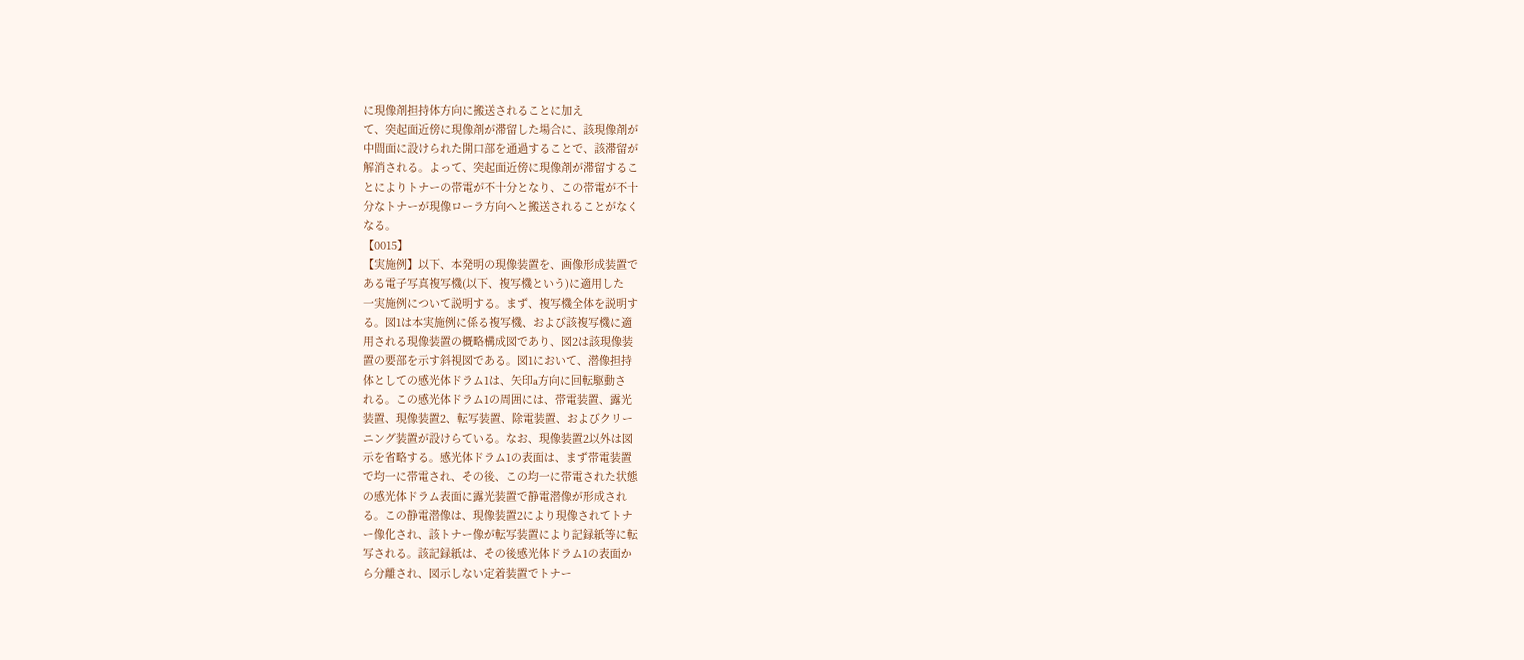に現像剤担持体方向に搬送されることに加え
て、突起面近傍に現像剤が滞留した場合に、該現像剤が
中間面に設けられた開口部を通過することで、該滞留が
解消される。よって、突起面近傍に現像剤が滞留するこ
とによりトナーの帯電が不十分となり、この帯電が不十
分なトナーが現像ローラ方向へと搬送されることがなく
なる。
【0015】
【実施例】以下、本発明の現像装置を、画像形成装置で
ある電子写真複写機(以下、複写機という)に適用した
一実施例について説明する。まず、複写機全体を説明す
る。図1は本実施例に係る複写機、および該複写機に適
用される現像装置の概略構成図であり、図2は該現像装
置の要部を示す斜視図である。図1において、潜像担持
体としての感光体ドラム1は、矢印a方向に回転駆動さ
れる。この感光体ドラム1の周囲には、帯電装置、露光
装置、現像装置2、転写装置、除電装置、およびクリー
ニング装置が設けらている。なお、現像装置2以外は図
示を省略する。感光体ドラム1の表面は、まず帯電装置
で均一に帯電され、その後、この均一に帯電された状態
の感光体ドラム表面に露光装置で静電潜像が形成され
る。この静電潜像は、現像装置2により現像されてトナ
ー像化され、該トナー像が転写装置により記録紙等に転
写される。該記録紙は、その後感光体ドラム1の表面か
ら分離され、図示しない定着装置でトナー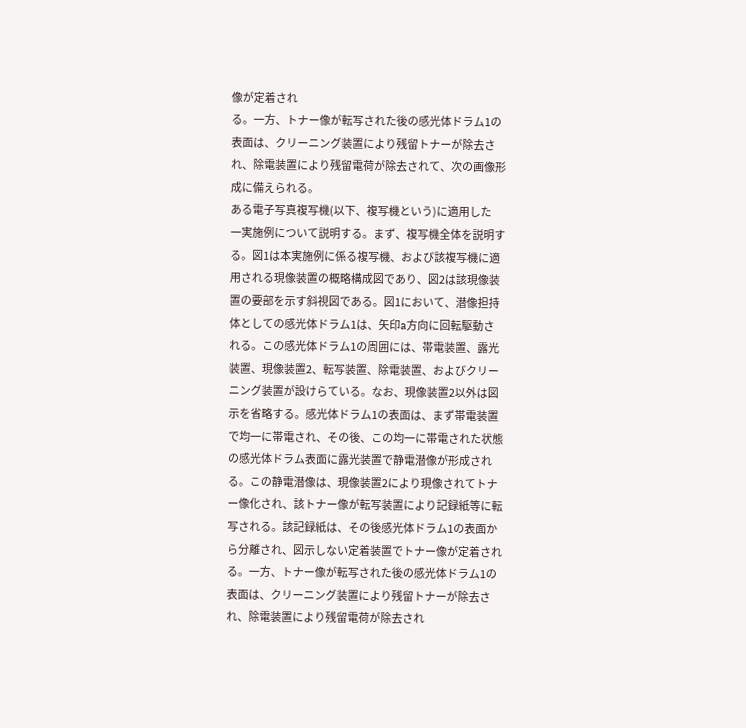像が定着され
る。一方、トナー像が転写された後の感光体ドラム1の
表面は、クリーニング装置により残留トナーが除去さ
れ、除電装置により残留電荷が除去されて、次の画像形
成に備えられる。
ある電子写真複写機(以下、複写機という)に適用した
一実施例について説明する。まず、複写機全体を説明す
る。図1は本実施例に係る複写機、および該複写機に適
用される現像装置の概略構成図であり、図2は該現像装
置の要部を示す斜視図である。図1において、潜像担持
体としての感光体ドラム1は、矢印a方向に回転駆動さ
れる。この感光体ドラム1の周囲には、帯電装置、露光
装置、現像装置2、転写装置、除電装置、およびクリー
ニング装置が設けらている。なお、現像装置2以外は図
示を省略する。感光体ドラム1の表面は、まず帯電装置
で均一に帯電され、その後、この均一に帯電された状態
の感光体ドラム表面に露光装置で静電潜像が形成され
る。この静電潜像は、現像装置2により現像されてトナ
ー像化され、該トナー像が転写装置により記録紙等に転
写される。該記録紙は、その後感光体ドラム1の表面か
ら分離され、図示しない定着装置でトナー像が定着され
る。一方、トナー像が転写された後の感光体ドラム1の
表面は、クリーニング装置により残留トナーが除去さ
れ、除電装置により残留電荷が除去され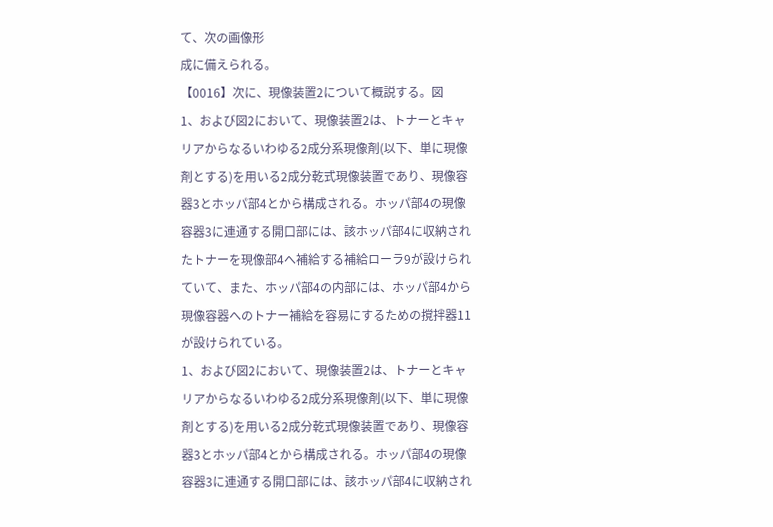て、次の画像形
成に備えられる。
【0016】次に、現像装置2について概説する。図
1、および図2において、現像装置2は、トナーとキャ
リアからなるいわゆる2成分系現像剤(以下、単に現像
剤とする)を用いる2成分乾式現像装置であり、現像容
器3とホッパ部4とから構成される。ホッパ部4の現像
容器3に連通する開口部には、該ホッパ部4に収納され
たトナーを現像部4へ補給する補給ローラ9が設けられ
ていて、また、ホッパ部4の内部には、ホッパ部4から
現像容器へのトナー補給を容易にするための撹拌器11
が設けられている。
1、および図2において、現像装置2は、トナーとキャ
リアからなるいわゆる2成分系現像剤(以下、単に現像
剤とする)を用いる2成分乾式現像装置であり、現像容
器3とホッパ部4とから構成される。ホッパ部4の現像
容器3に連通する開口部には、該ホッパ部4に収納され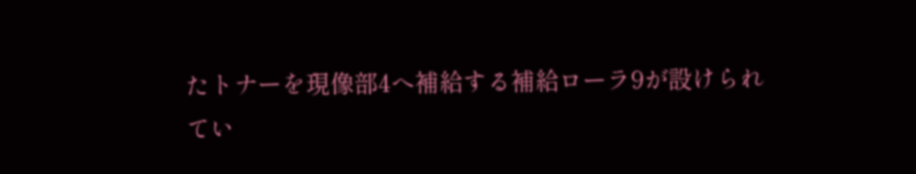たトナーを現像部4へ補給する補給ローラ9が設けられ
てい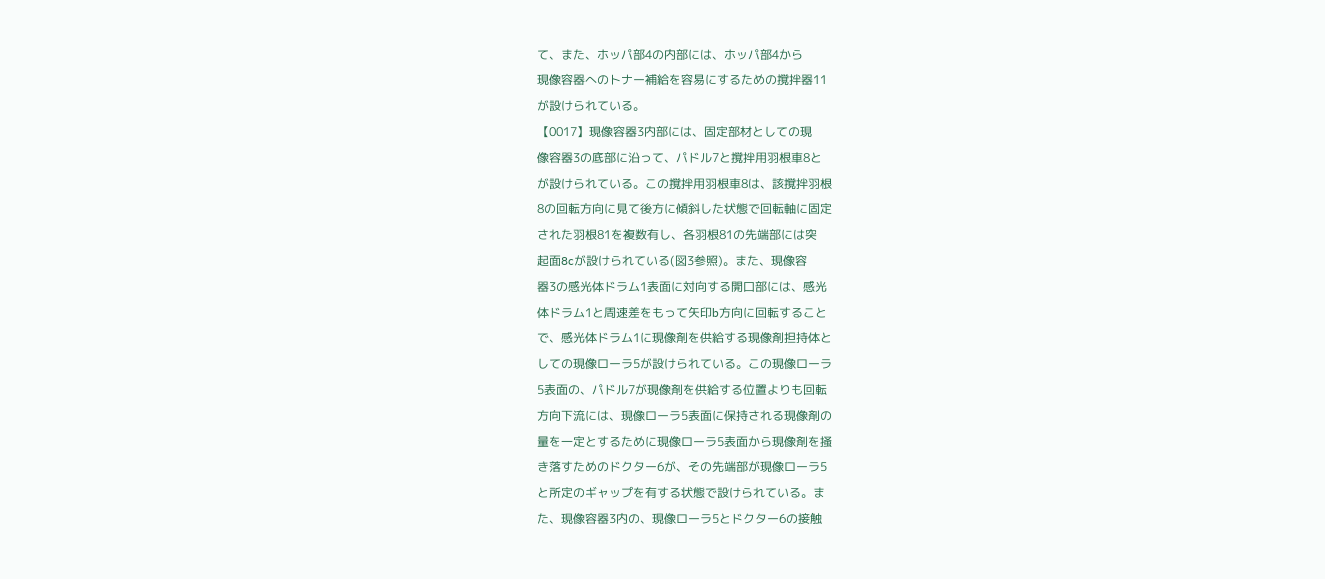て、また、ホッパ部4の内部には、ホッパ部4から
現像容器へのトナー補給を容易にするための撹拌器11
が設けられている。
【0017】現像容器3内部には、固定部材としての現
像容器3の底部に沿って、パドル7と撹拌用羽根車8と
が設けられている。この撹拌用羽根車8は、該撹拌羽根
8の回転方向に見て後方に傾斜した状態で回転軸に固定
された羽根81を複数有し、各羽根81の先端部には突
起面8cが設けられている(図3参照)。また、現像容
器3の感光体ドラム1表面に対向する開口部には、感光
体ドラム1と周速差をもって矢印b方向に回転すること
で、感光体ドラム1に現像剤を供給する現像剤担持体と
しての現像ローラ5が設けられている。この現像ローラ
5表面の、パドル7が現像剤を供給する位置よりも回転
方向下流には、現像ローラ5表面に保持される現像剤の
量を一定とするために現像ローラ5表面から現像剤を掻
き落すためのドクター6が、その先端部が現像ローラ5
と所定のギャップを有する状態で設けられている。ま
た、現像容器3内の、現像ローラ5とドクター6の接触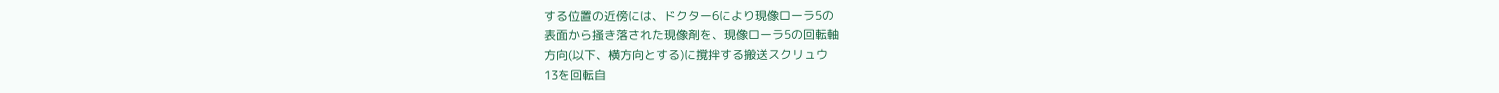する位置の近傍には、ドクター6により現像ローラ5の
表面から掻き落された現像剤を、現像ローラ5の回転軸
方向(以下、横方向とする)に撹拌する搬送スクリュウ
13を回転自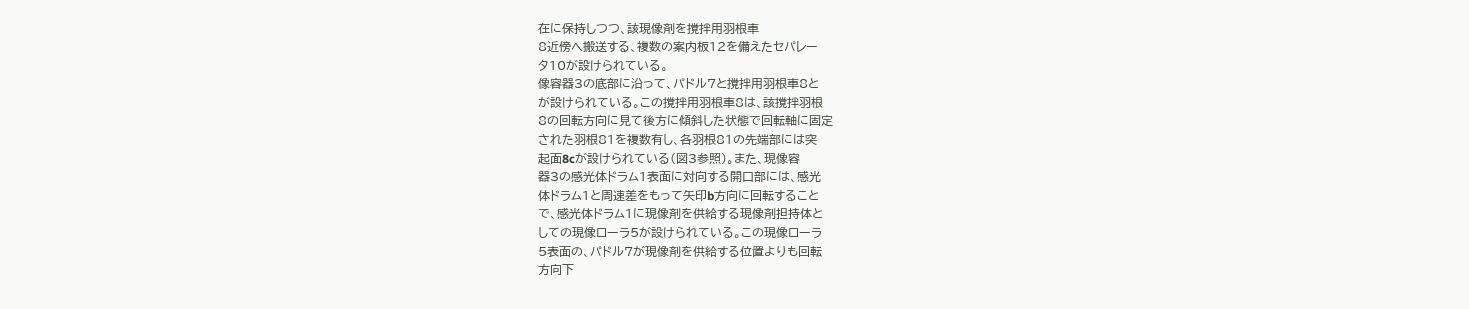在に保持しつつ、該現像剤を撹拌用羽根車
8近傍へ搬送する、複数の案内板12を備えたセパレー
タ10が設けられている。
像容器3の底部に沿って、パドル7と撹拌用羽根車8と
が設けられている。この撹拌用羽根車8は、該撹拌羽根
8の回転方向に見て後方に傾斜した状態で回転軸に固定
された羽根81を複数有し、各羽根81の先端部には突
起面8cが設けられている(図3参照)。また、現像容
器3の感光体ドラム1表面に対向する開口部には、感光
体ドラム1と周速差をもって矢印b方向に回転すること
で、感光体ドラム1に現像剤を供給する現像剤担持体と
しての現像ローラ5が設けられている。この現像ローラ
5表面の、パドル7が現像剤を供給する位置よりも回転
方向下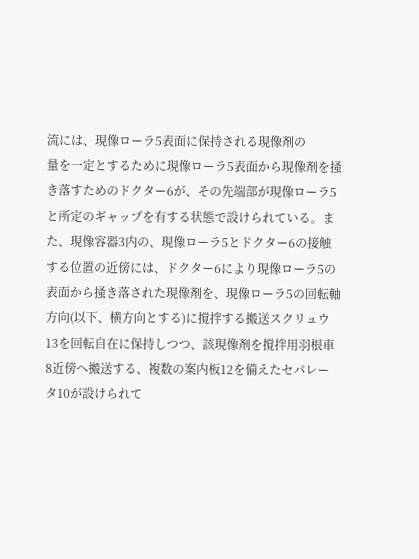流には、現像ローラ5表面に保持される現像剤の
量を一定とするために現像ローラ5表面から現像剤を掻
き落すためのドクター6が、その先端部が現像ローラ5
と所定のギャップを有する状態で設けられている。ま
た、現像容器3内の、現像ローラ5とドクター6の接触
する位置の近傍には、ドクター6により現像ローラ5の
表面から掻き落された現像剤を、現像ローラ5の回転軸
方向(以下、横方向とする)に撹拌する搬送スクリュウ
13を回転自在に保持しつつ、該現像剤を撹拌用羽根車
8近傍へ搬送する、複数の案内板12を備えたセパレー
タ10が設けられて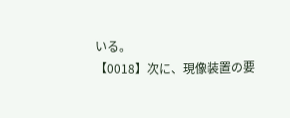いる。
【0018】次に、現像装置の要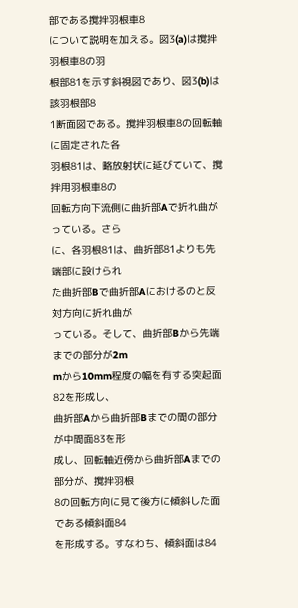部である撹拌羽根車8
について説明を加える。図3(a)は撹拌羽根車8の羽
根部81を示す斜視図であり、図3(b)は該羽根部8
1断面図である。撹拌羽根車8の回転軸に固定された各
羽根81は、略放射状に延びていて、撹拌用羽根車8の
回転方向下流側に曲折部Aで折れ曲がっている。さら
に、各羽根81は、曲折部81よりも先端部に設けられ
た曲折部Bで曲折部Aにおけるのと反対方向に折れ曲が
っている。そして、曲折部Bから先端までの部分が2m
mから10mm程度の幅を有する突起面82を形成し、
曲折部Aから曲折部Bまでの間の部分が中間面83を形
成し、回転軸近傍から曲折部Aまでの部分が、撹拌羽根
8の回転方向に見て後方に傾斜した面である傾斜面84
を形成する。すなわち、傾斜面は84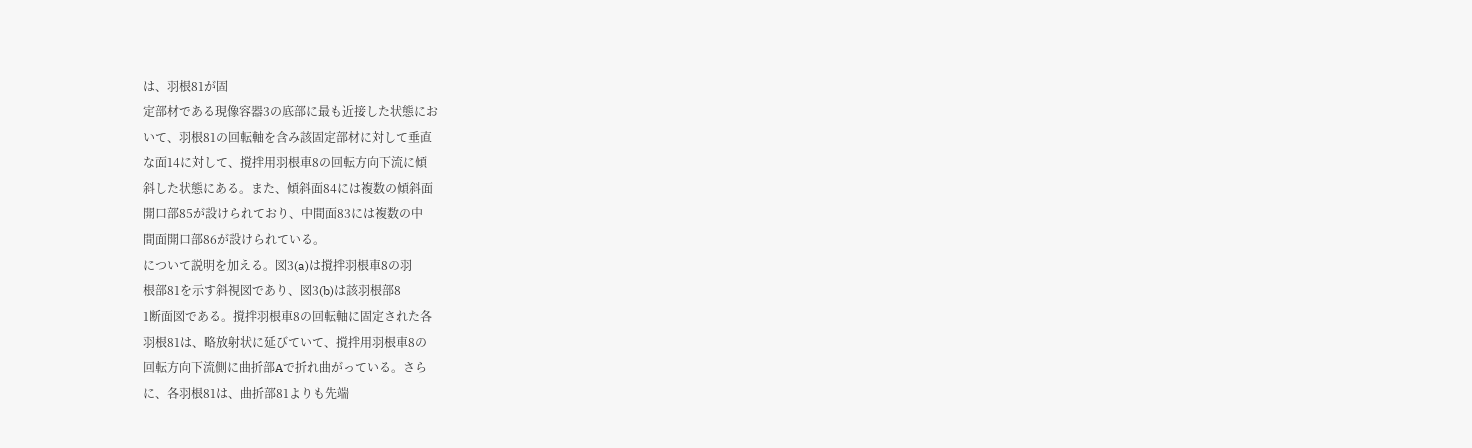は、羽根81が固
定部材である現像容器3の底部に最も近接した状態にお
いて、羽根81の回転軸を含み該固定部材に対して垂直
な面14に対して、撹拌用羽根車8の回転方向下流に傾
斜した状態にある。また、傾斜面84には複数の傾斜面
開口部85が設けられており、中間面83には複数の中
間面開口部86が設けられている。
について説明を加える。図3(a)は撹拌羽根車8の羽
根部81を示す斜視図であり、図3(b)は該羽根部8
1断面図である。撹拌羽根車8の回転軸に固定された各
羽根81は、略放射状に延びていて、撹拌用羽根車8の
回転方向下流側に曲折部Aで折れ曲がっている。さら
に、各羽根81は、曲折部81よりも先端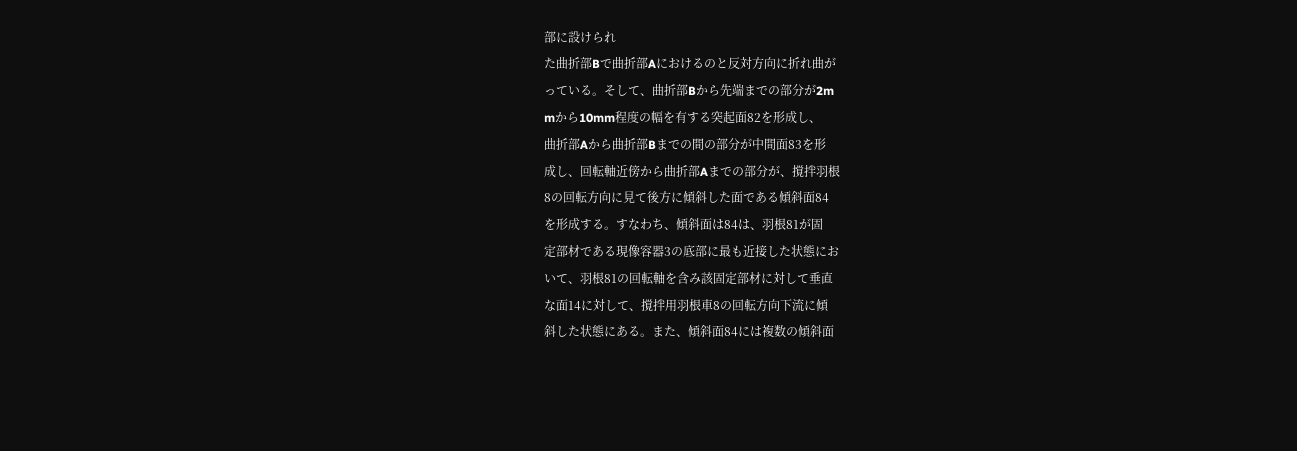部に設けられ
た曲折部Bで曲折部Aにおけるのと反対方向に折れ曲が
っている。そして、曲折部Bから先端までの部分が2m
mから10mm程度の幅を有する突起面82を形成し、
曲折部Aから曲折部Bまでの間の部分が中間面83を形
成し、回転軸近傍から曲折部Aまでの部分が、撹拌羽根
8の回転方向に見て後方に傾斜した面である傾斜面84
を形成する。すなわち、傾斜面は84は、羽根81が固
定部材である現像容器3の底部に最も近接した状態にお
いて、羽根81の回転軸を含み該固定部材に対して垂直
な面14に対して、撹拌用羽根車8の回転方向下流に傾
斜した状態にある。また、傾斜面84には複数の傾斜面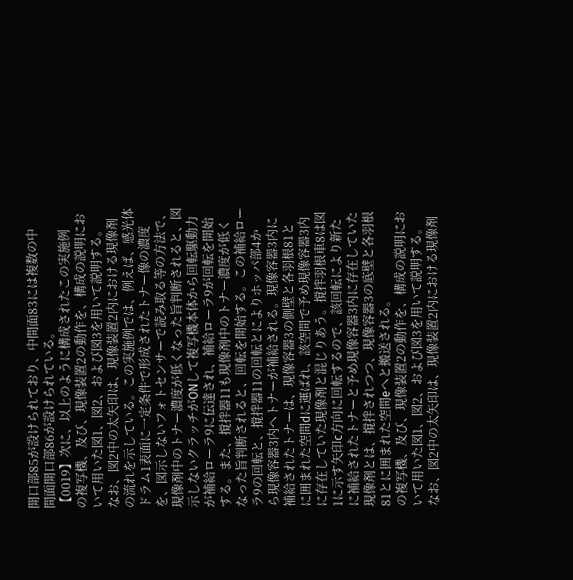開口部85が設けられており、中間面83には複数の中
間面開口部86が設けられている。
【0019】次に、以上のように構成されたこの実施例
の複写機、及び、現像装置2の動作を、構成の説明にお
いて用いた図1、図2、および図3を用いて説明する。
なお、図2中の太矢印は、現像装置2内における現像剤
の流れを示している。この実施例では、例えば、感光体
ドラム1表面に一定条件で形成されたトナー像の濃度
を、図示しないフォトセンサーで読み取る等の方法で、
現像剤中のトナー濃度が低くなった旨判断されると、図
示しないクラッチがONして複写機本体から回転駆動力
が補給ローラ9に伝達され、補給ローラ9が回転を開始
する。また、撹拌器11も現像剤中のトナー濃度が低く
なった旨判断されると、回転を開始する。この補給ロー
ラ9の回転と、撹拌器11の回転とによりホッパ部4か
ら現像容器3内へトナーが補給される。現像容器3内に
補給されたトナーは、現像容器3の側壁と各羽根81と
に囲まれた空間dに運ばれ、該空間で予め現像容器3内
に存在していた現像剤と混じりあう。撹拌羽根車8は図
1に示す矢印c方向に回転するので、該回転により新た
に補給されたトナーと予め現像容器3内に存在していた
現像剤とは、撹拌されつつ、現像容器3の底壁と各羽根
81とに囲まれた空間eへと搬送される。
の複写機、及び、現像装置2の動作を、構成の説明にお
いて用いた図1、図2、および図3を用いて説明する。
なお、図2中の太矢印は、現像装置2内における現像剤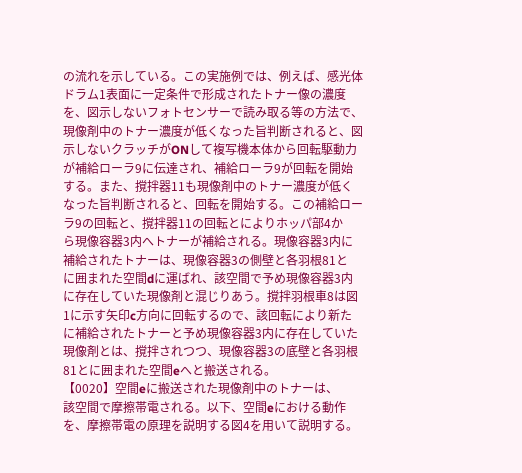の流れを示している。この実施例では、例えば、感光体
ドラム1表面に一定条件で形成されたトナー像の濃度
を、図示しないフォトセンサーで読み取る等の方法で、
現像剤中のトナー濃度が低くなった旨判断されると、図
示しないクラッチがONして複写機本体から回転駆動力
が補給ローラ9に伝達され、補給ローラ9が回転を開始
する。また、撹拌器11も現像剤中のトナー濃度が低く
なった旨判断されると、回転を開始する。この補給ロー
ラ9の回転と、撹拌器11の回転とによりホッパ部4か
ら現像容器3内へトナーが補給される。現像容器3内に
補給されたトナーは、現像容器3の側壁と各羽根81と
に囲まれた空間dに運ばれ、該空間で予め現像容器3内
に存在していた現像剤と混じりあう。撹拌羽根車8は図
1に示す矢印c方向に回転するので、該回転により新た
に補給されたトナーと予め現像容器3内に存在していた
現像剤とは、撹拌されつつ、現像容器3の底壁と各羽根
81とに囲まれた空間eへと搬送される。
【0020】空間eに搬送された現像剤中のトナーは、
該空間で摩擦帯電される。以下、空間eにおける動作
を、摩擦帯電の原理を説明する図4を用いて説明する。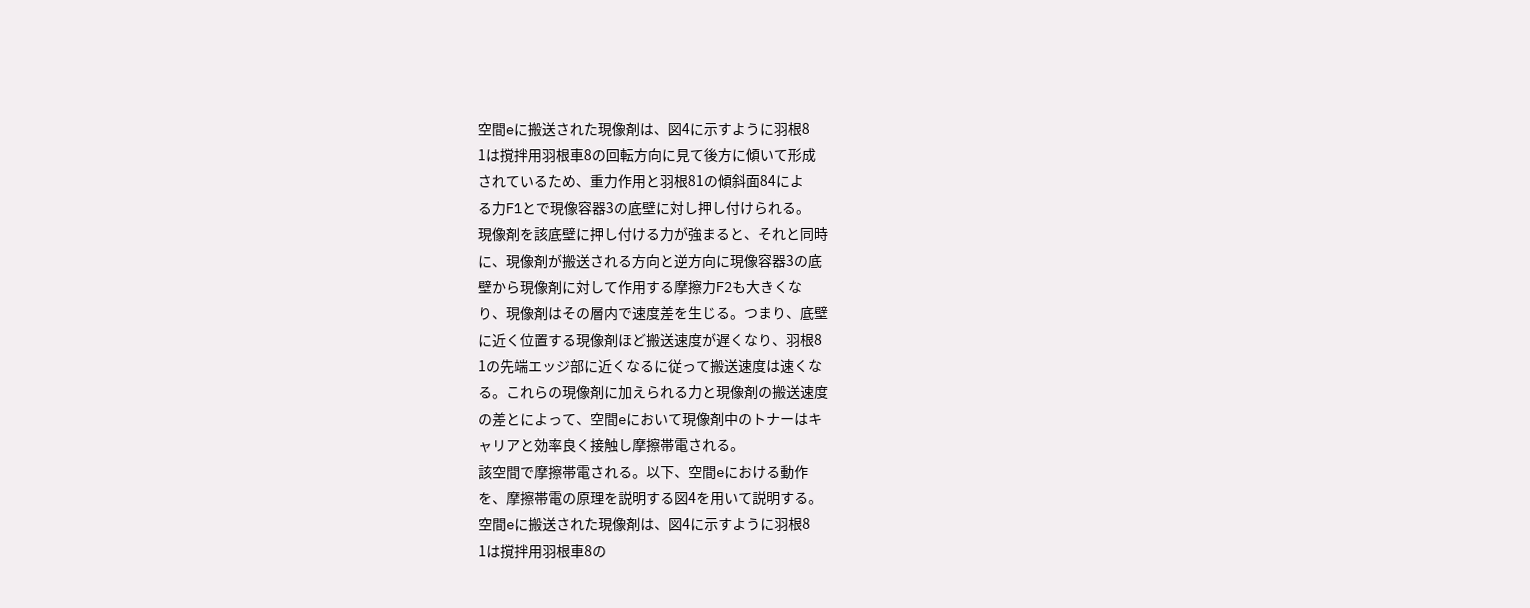空間eに搬送された現像剤は、図4に示すように羽根8
1は撹拌用羽根車8の回転方向に見て後方に傾いて形成
されているため、重力作用と羽根81の傾斜面84によ
る力F1とで現像容器3の底壁に対し押し付けられる。
現像剤を該底壁に押し付ける力が強まると、それと同時
に、現像剤が搬送される方向と逆方向に現像容器3の底
壁から現像剤に対して作用する摩擦力F2も大きくな
り、現像剤はその層内で速度差を生じる。つまり、底壁
に近く位置する現像剤ほど搬送速度が遅くなり、羽根8
1の先端エッジ部に近くなるに従って搬送速度は速くな
る。これらの現像剤に加えられる力と現像剤の搬送速度
の差とによって、空間eにおいて現像剤中のトナーはキ
ャリアと効率良く接触し摩擦帯電される。
該空間で摩擦帯電される。以下、空間eにおける動作
を、摩擦帯電の原理を説明する図4を用いて説明する。
空間eに搬送された現像剤は、図4に示すように羽根8
1は撹拌用羽根車8の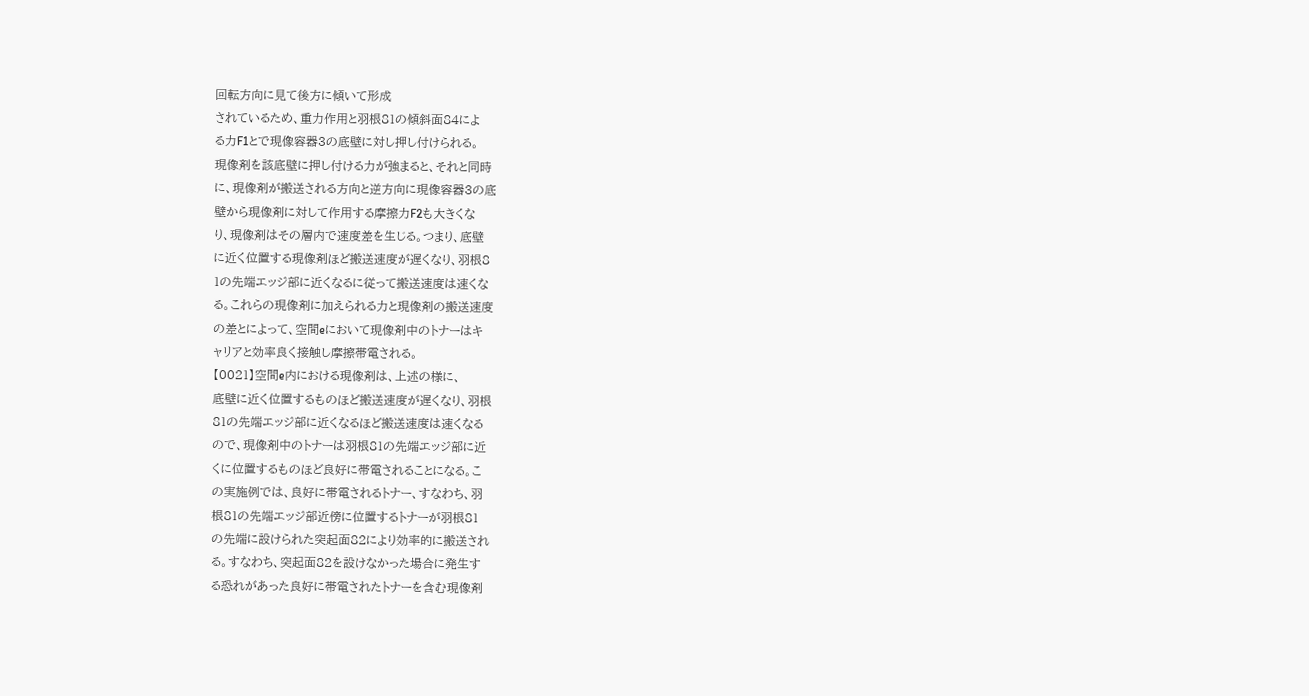回転方向に見て後方に傾いて形成
されているため、重力作用と羽根81の傾斜面84によ
る力F1とで現像容器3の底壁に対し押し付けられる。
現像剤を該底壁に押し付ける力が強まると、それと同時
に、現像剤が搬送される方向と逆方向に現像容器3の底
壁から現像剤に対して作用する摩擦力F2も大きくな
り、現像剤はその層内で速度差を生じる。つまり、底壁
に近く位置する現像剤ほど搬送速度が遅くなり、羽根8
1の先端エッジ部に近くなるに従って搬送速度は速くな
る。これらの現像剤に加えられる力と現像剤の搬送速度
の差とによって、空間eにおいて現像剤中のトナーはキ
ャリアと効率良く接触し摩擦帯電される。
【0021】空間e内における現像剤は、上述の様に、
底壁に近く位置するものほど搬送速度が遅くなり、羽根
81の先端エッジ部に近くなるほど搬送速度は速くなる
ので、現像剤中のトナーは羽根81の先端エッジ部に近
くに位置するものほど良好に帯電されることになる。こ
の実施例では、良好に帯電されるトナー、すなわち、羽
根81の先端エッジ部近傍に位置するトナーが羽根81
の先端に設けられた突起面82により効率的に搬送され
る。すなわち、突起面82を設けなかった場合に発生す
る恐れがあった良好に帯電されたトナーを含む現像剤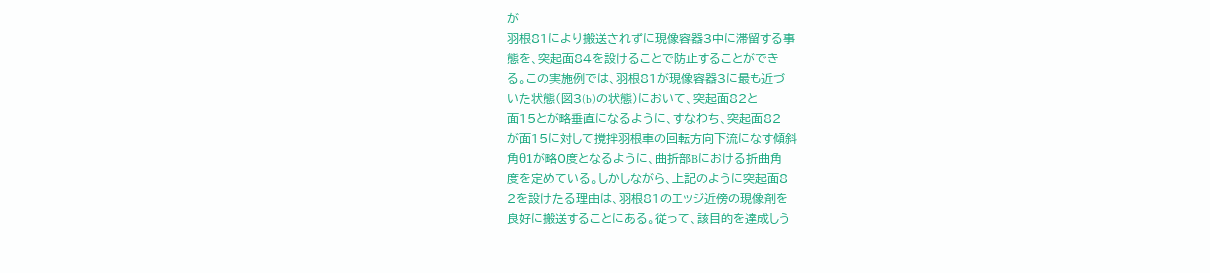が
羽根81により搬送されずに現像容器3中に滞留する事
態を、突起面84を設けることで防止することができ
る。この実施例では、羽根81が現像容器3に最も近づ
いた状態(図3(b)の状態)において、突起面82と
面15とが略垂直になるように、すなわち、突起面82
が面15に対して撹拌羽根車の回転方向下流になす傾斜
角θ1が略0度となるように、曲折部Bにおける折曲角
度を定めている。しかしながら、上記のように突起面8
2を設けたる理由は、羽根81のエッジ近傍の現像剤を
良好に搬送することにある。従って、該目的を達成しう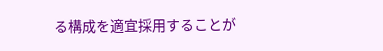る構成を適宜採用することが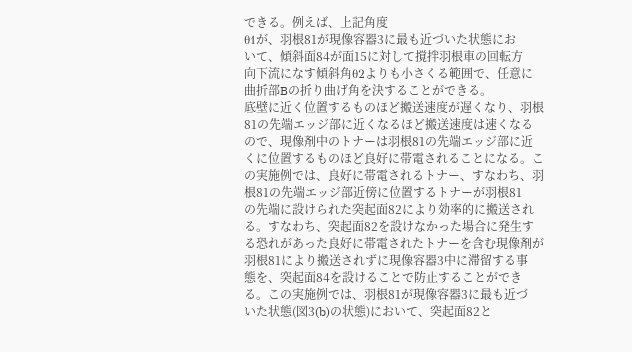できる。例えば、上記角度
θ1が、羽根81が現像容器3に最も近づいた状態にお
いて、傾斜面84が面15に対して撹拌羽根車の回転方
向下流になす傾斜角θ2よりも小さくる範囲で、任意に
曲折部Bの折り曲げ角を決することができる。
底壁に近く位置するものほど搬送速度が遅くなり、羽根
81の先端エッジ部に近くなるほど搬送速度は速くなる
ので、現像剤中のトナーは羽根81の先端エッジ部に近
くに位置するものほど良好に帯電されることになる。こ
の実施例では、良好に帯電されるトナー、すなわち、羽
根81の先端エッジ部近傍に位置するトナーが羽根81
の先端に設けられた突起面82により効率的に搬送され
る。すなわち、突起面82を設けなかった場合に発生す
る恐れがあった良好に帯電されたトナーを含む現像剤が
羽根81により搬送されずに現像容器3中に滞留する事
態を、突起面84を設けることで防止することができ
る。この実施例では、羽根81が現像容器3に最も近づ
いた状態(図3(b)の状態)において、突起面82と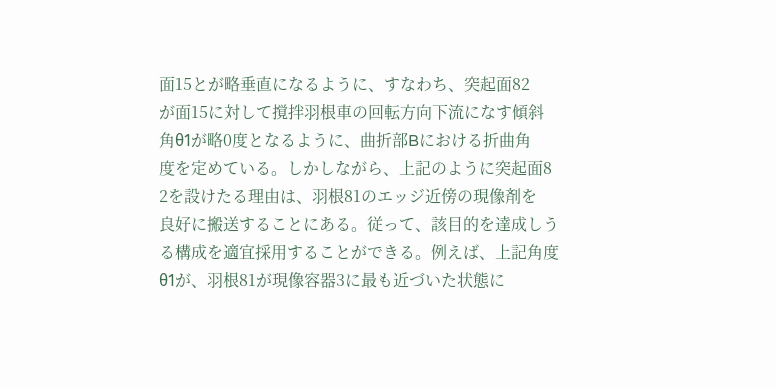面15とが略垂直になるように、すなわち、突起面82
が面15に対して撹拌羽根車の回転方向下流になす傾斜
角θ1が略0度となるように、曲折部Bにおける折曲角
度を定めている。しかしながら、上記のように突起面8
2を設けたる理由は、羽根81のエッジ近傍の現像剤を
良好に搬送することにある。従って、該目的を達成しう
る構成を適宜採用することができる。例えば、上記角度
θ1が、羽根81が現像容器3に最も近づいた状態に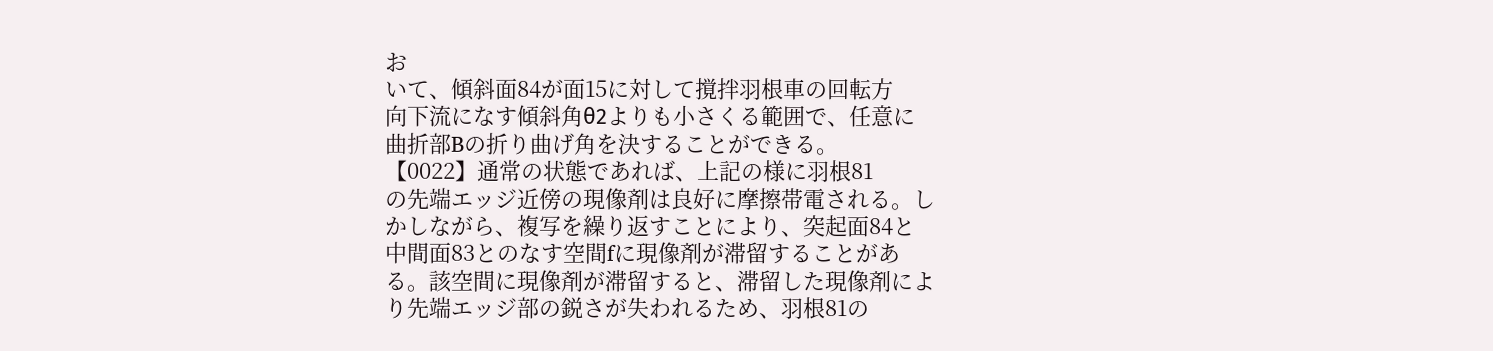お
いて、傾斜面84が面15に対して撹拌羽根車の回転方
向下流になす傾斜角θ2よりも小さくる範囲で、任意に
曲折部Bの折り曲げ角を決することができる。
【0022】通常の状態であれば、上記の様に羽根81
の先端エッジ近傍の現像剤は良好に摩擦帯電される。し
かしながら、複写を繰り返すことにより、突起面84と
中間面83とのなす空間fに現像剤が滞留することがあ
る。該空間に現像剤が滞留すると、滞留した現像剤によ
り先端エッジ部の鋭さが失われるため、羽根81の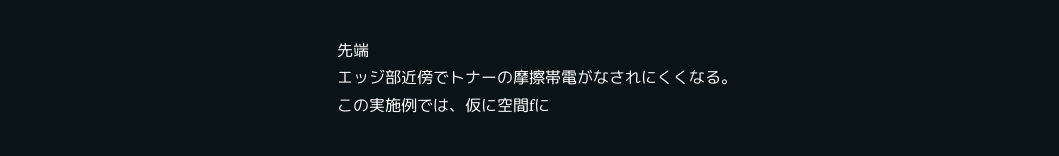先端
エッジ部近傍でトナーの摩擦帯電がなされにくくなる。
この実施例では、仮に空間fに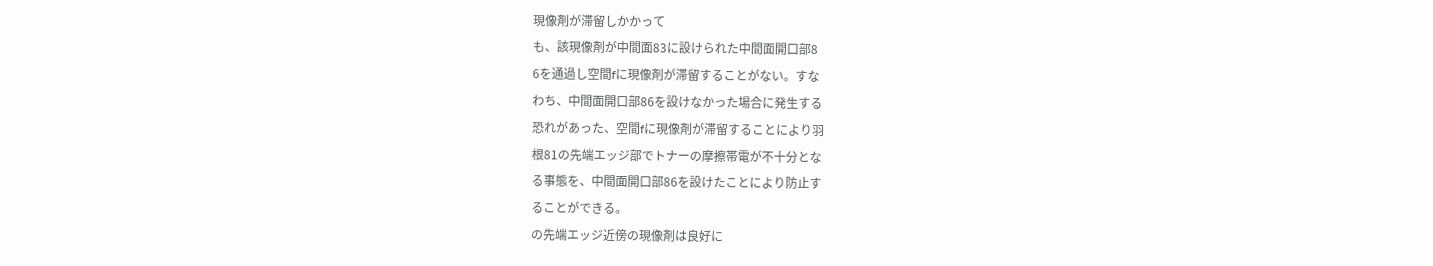現像剤が滞留しかかって
も、該現像剤が中間面83に設けられた中間面開口部8
6を通過し空間fに現像剤が滞留することがない。すな
わち、中間面開口部86を設けなかった場合に発生する
恐れがあった、空間fに現像剤が滞留することにより羽
根81の先端エッジ部でトナーの摩擦帯電が不十分とな
る事態を、中間面開口部86を設けたことにより防止す
ることができる。
の先端エッジ近傍の現像剤は良好に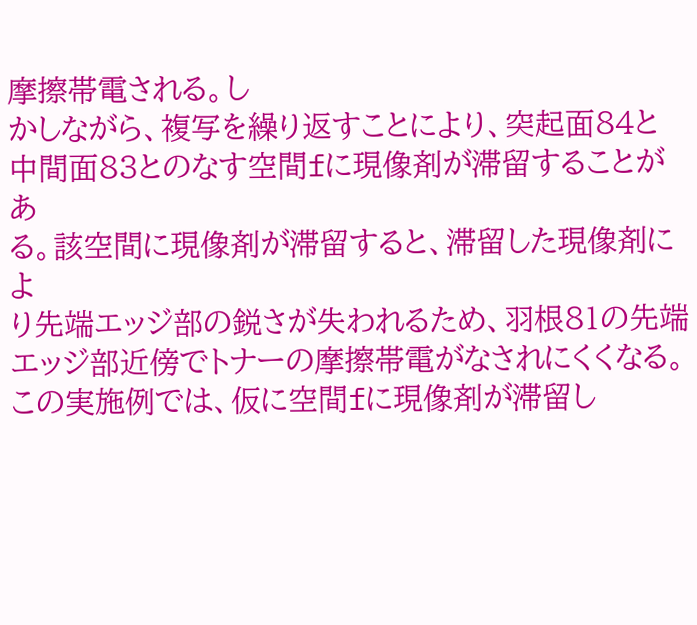摩擦帯電される。し
かしながら、複写を繰り返すことにより、突起面84と
中間面83とのなす空間fに現像剤が滞留することがあ
る。該空間に現像剤が滞留すると、滞留した現像剤によ
り先端エッジ部の鋭さが失われるため、羽根81の先端
エッジ部近傍でトナーの摩擦帯電がなされにくくなる。
この実施例では、仮に空間fに現像剤が滞留し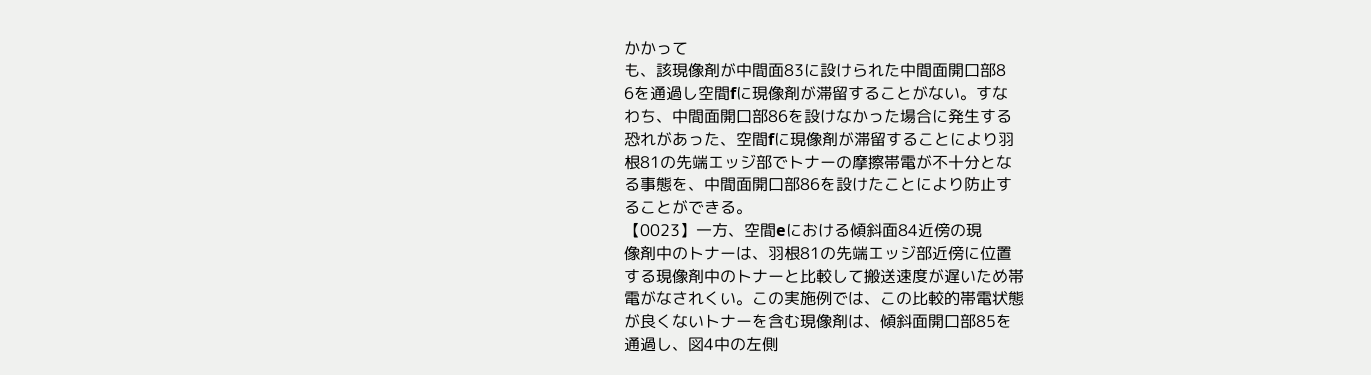かかって
も、該現像剤が中間面83に設けられた中間面開口部8
6を通過し空間fに現像剤が滞留することがない。すな
わち、中間面開口部86を設けなかった場合に発生する
恐れがあった、空間fに現像剤が滞留することにより羽
根81の先端エッジ部でトナーの摩擦帯電が不十分とな
る事態を、中間面開口部86を設けたことにより防止す
ることができる。
【0023】一方、空間eにおける傾斜面84近傍の現
像剤中のトナーは、羽根81の先端エッジ部近傍に位置
する現像剤中のトナーと比較して搬送速度が遅いため帯
電がなされくい。この実施例では、この比較的帯電状態
が良くないトナーを含む現像剤は、傾斜面開口部85を
通過し、図4中の左側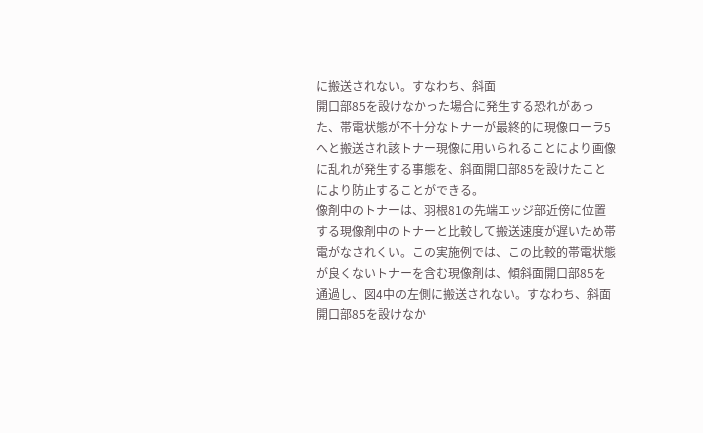に搬送されない。すなわち、斜面
開口部85を設けなかった場合に発生する恐れがあっ
た、帯電状態が不十分なトナーが最終的に現像ローラ5
へと搬送され該トナー現像に用いられることにより画像
に乱れが発生する事態を、斜面開口部85を設けたこと
により防止することができる。
像剤中のトナーは、羽根81の先端エッジ部近傍に位置
する現像剤中のトナーと比較して搬送速度が遅いため帯
電がなされくい。この実施例では、この比較的帯電状態
が良くないトナーを含む現像剤は、傾斜面開口部85を
通過し、図4中の左側に搬送されない。すなわち、斜面
開口部85を設けなか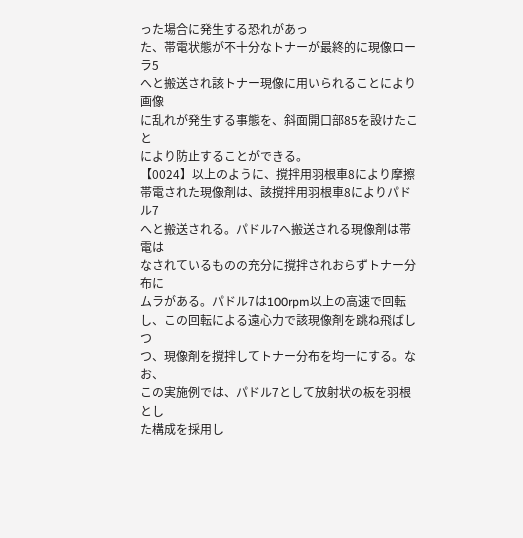った場合に発生する恐れがあっ
た、帯電状態が不十分なトナーが最終的に現像ローラ5
へと搬送され該トナー現像に用いられることにより画像
に乱れが発生する事態を、斜面開口部85を設けたこと
により防止することができる。
【0024】以上のように、撹拌用羽根車8により摩擦
帯電された現像剤は、該撹拌用羽根車8によりパドル7
へと搬送される。パドル7へ搬送される現像剤は帯電は
なされているものの充分に撹拌されおらずトナー分布に
ムラがある。パドル7は100rpm以上の高速で回転
し、この回転による遠心力で該現像剤を跳ね飛ばしつ
つ、現像剤を撹拌してトナー分布を均一にする。なお、
この実施例では、パドル7として放射状の板を羽根とし
た構成を採用し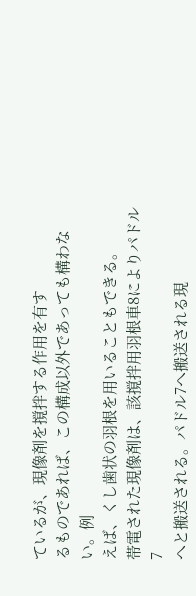ているが、現像剤を撹拌する作用を有す
るものであれば、この構成以外であっても構わない。例
えば、くし歯状の羽根を用いることもできる。
帯電された現像剤は、該撹拌用羽根車8によりパドル7
へと搬送される。パドル7へ搬送される現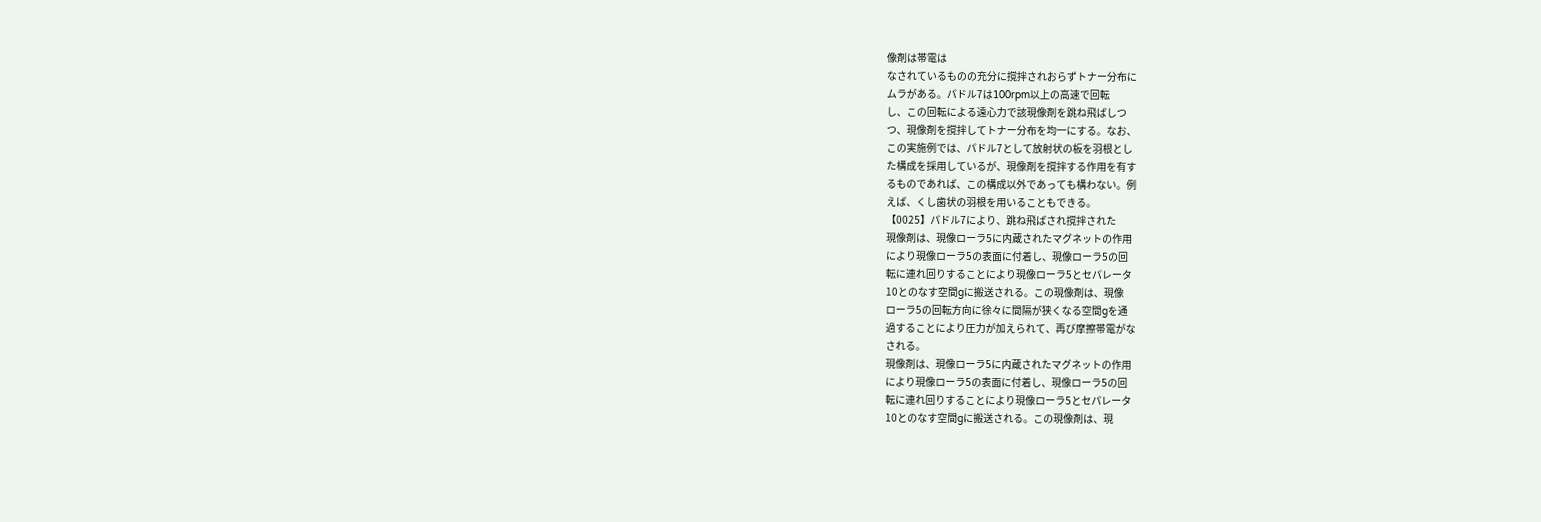像剤は帯電は
なされているものの充分に撹拌されおらずトナー分布に
ムラがある。パドル7は100rpm以上の高速で回転
し、この回転による遠心力で該現像剤を跳ね飛ばしつ
つ、現像剤を撹拌してトナー分布を均一にする。なお、
この実施例では、パドル7として放射状の板を羽根とし
た構成を採用しているが、現像剤を撹拌する作用を有す
るものであれば、この構成以外であっても構わない。例
えば、くし歯状の羽根を用いることもできる。
【0025】パドル7により、跳ね飛ばされ撹拌された
現像剤は、現像ローラ5に内蔵されたマグネットの作用
により現像ローラ5の表面に付着し、現像ローラ5の回
転に連れ回りすることにより現像ローラ5とセパレータ
10とのなす空間gに搬送される。この現像剤は、現像
ローラ5の回転方向に徐々に間隔が狭くなる空間gを通
過することにより圧力が加えられて、再び摩擦帯電がな
される。
現像剤は、現像ローラ5に内蔵されたマグネットの作用
により現像ローラ5の表面に付着し、現像ローラ5の回
転に連れ回りすることにより現像ローラ5とセパレータ
10とのなす空間gに搬送される。この現像剤は、現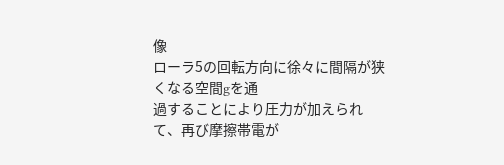像
ローラ5の回転方向に徐々に間隔が狭くなる空間gを通
過することにより圧力が加えられて、再び摩擦帯電が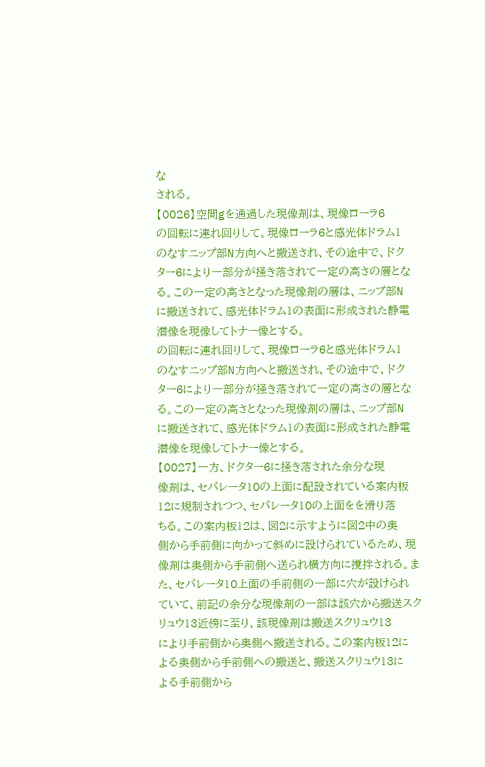な
される。
【0026】空間gを通過した現像剤は、現像ローラ6
の回転に連れ回りして、現像ローラ6と感光体ドラム1
のなすニップ部N方向へと搬送され、その途中で、ドク
ター6により一部分が掻き落されて一定の高さの層とな
る。この一定の高さとなった現像剤の層は、ニップ部N
に搬送されて、感光体ドラム1の表面に形成された静電
潜像を現像してトナー像とする。
の回転に連れ回りして、現像ローラ6と感光体ドラム1
のなすニップ部N方向へと搬送され、その途中で、ドク
ター6により一部分が掻き落されて一定の高さの層とな
る。この一定の高さとなった現像剤の層は、ニップ部N
に搬送されて、感光体ドラム1の表面に形成された静電
潜像を現像してトナー像とする。
【0027】一方、ドクター6に掻き落された余分な現
像剤は、セパレータ10の上面に配設されている案内板
12に規制されつつ、セパレータ10の上面をを滑り落
ちる。この案内板12は、図2に示すように図2中の奥
側から手前側に向かって斜めに設けられているため、現
像剤は奥側から手前側へ送られ横方向に撹拌される。ま
た、セパレータ10上面の手前側の一部に穴が設けられ
ていて、前記の余分な現像剤の一部は該穴から搬送スク
リュウ13近傍に至り、該現像剤は搬送スクリュウ13
により手前側から奥側へ搬送される。この案内板12に
よる奥側から手前側への搬送と、搬送スクリュウ13に
よる手前側から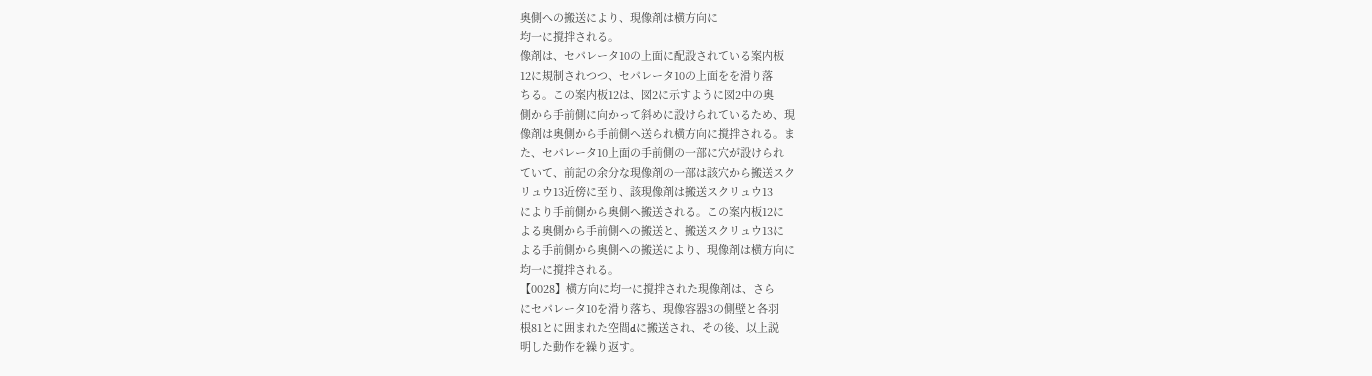奥側への搬送により、現像剤は横方向に
均一に撹拌される。
像剤は、セパレータ10の上面に配設されている案内板
12に規制されつつ、セパレータ10の上面をを滑り落
ちる。この案内板12は、図2に示すように図2中の奥
側から手前側に向かって斜めに設けられているため、現
像剤は奥側から手前側へ送られ横方向に撹拌される。ま
た、セパレータ10上面の手前側の一部に穴が設けられ
ていて、前記の余分な現像剤の一部は該穴から搬送スク
リュウ13近傍に至り、該現像剤は搬送スクリュウ13
により手前側から奥側へ搬送される。この案内板12に
よる奥側から手前側への搬送と、搬送スクリュウ13に
よる手前側から奥側への搬送により、現像剤は横方向に
均一に撹拌される。
【0028】横方向に均一に撹拌された現像剤は、さら
にセパレータ10を滑り落ち、現像容器3の側壁と各羽
根81とに囲まれた空間dに搬送され、その後、以上説
明した動作を繰り返す。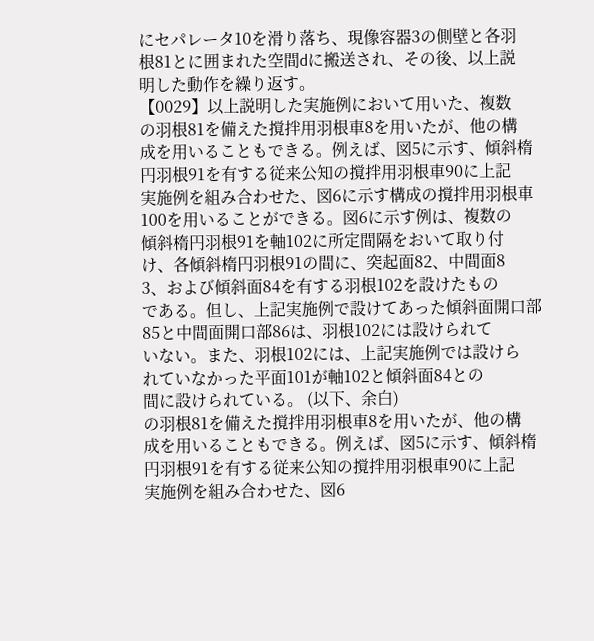にセパレータ10を滑り落ち、現像容器3の側壁と各羽
根81とに囲まれた空間dに搬送され、その後、以上説
明した動作を繰り返す。
【0029】以上説明した実施例において用いた、複数
の羽根81を備えた撹拌用羽根車8を用いたが、他の構
成を用いることもできる。例えば、図5に示す、傾斜楕
円羽根91を有する従来公知の撹拌用羽根車90に上記
実施例を組み合わせた、図6に示す構成の撹拌用羽根車
100を用いることができる。図6に示す例は、複数の
傾斜楕円羽根91を軸102に所定間隔をおいて取り付
け、各傾斜楕円羽根91の間に、突起面82、中間面8
3、および傾斜面84を有する羽根102を設けたもの
である。但し、上記実施例で設けてあった傾斜面開口部
85と中間面開口部86は、羽根102には設けられて
いない。また、羽根102には、上記実施例では設けら
れていなかった平面101が軸102と傾斜面84との
間に設けられている。 (以下、余白)
の羽根81を備えた撹拌用羽根車8を用いたが、他の構
成を用いることもできる。例えば、図5に示す、傾斜楕
円羽根91を有する従来公知の撹拌用羽根車90に上記
実施例を組み合わせた、図6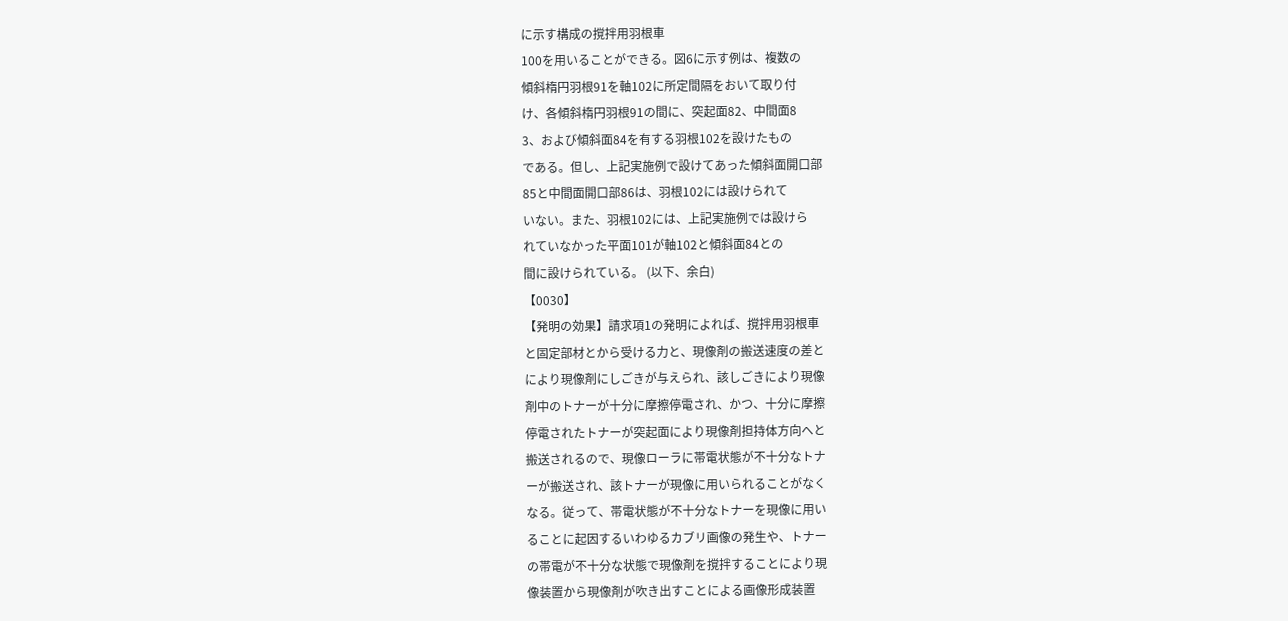に示す構成の撹拌用羽根車
100を用いることができる。図6に示す例は、複数の
傾斜楕円羽根91を軸102に所定間隔をおいて取り付
け、各傾斜楕円羽根91の間に、突起面82、中間面8
3、および傾斜面84を有する羽根102を設けたもの
である。但し、上記実施例で設けてあった傾斜面開口部
85と中間面開口部86は、羽根102には設けられて
いない。また、羽根102には、上記実施例では設けら
れていなかった平面101が軸102と傾斜面84との
間に設けられている。 (以下、余白)
【0030】
【発明の効果】請求項1の発明によれば、撹拌用羽根車
と固定部材とから受ける力と、現像剤の搬送速度の差と
により現像剤にしごきが与えられ、該しごきにより現像
剤中のトナーが十分に摩擦停電され、かつ、十分に摩擦
停電されたトナーが突起面により現像剤担持体方向へと
搬送されるので、現像ローラに帯電状態が不十分なトナ
ーが搬送され、該トナーが現像に用いられることがなく
なる。従って、帯電状態が不十分なトナーを現像に用い
ることに起因するいわゆるカブリ画像の発生や、トナー
の帯電が不十分な状態で現像剤を撹拌することにより現
像装置から現像剤が吹き出すことによる画像形成装置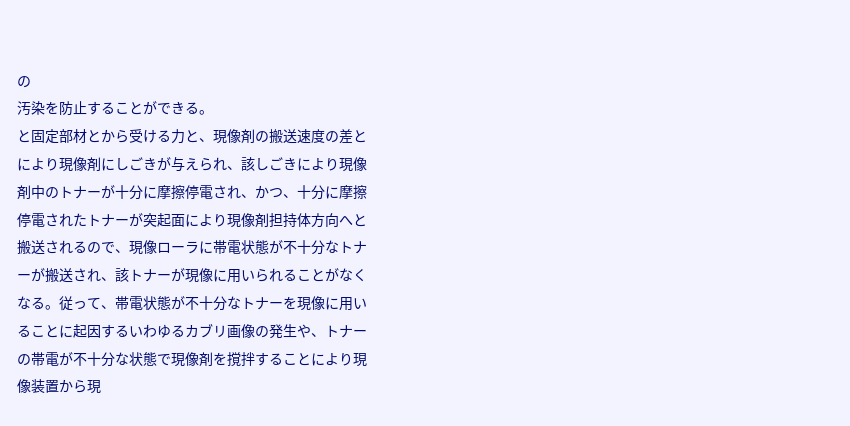の
汚染を防止することができる。
と固定部材とから受ける力と、現像剤の搬送速度の差と
により現像剤にしごきが与えられ、該しごきにより現像
剤中のトナーが十分に摩擦停電され、かつ、十分に摩擦
停電されたトナーが突起面により現像剤担持体方向へと
搬送されるので、現像ローラに帯電状態が不十分なトナ
ーが搬送され、該トナーが現像に用いられることがなく
なる。従って、帯電状態が不十分なトナーを現像に用い
ることに起因するいわゆるカブリ画像の発生や、トナー
の帯電が不十分な状態で現像剤を撹拌することにより現
像装置から現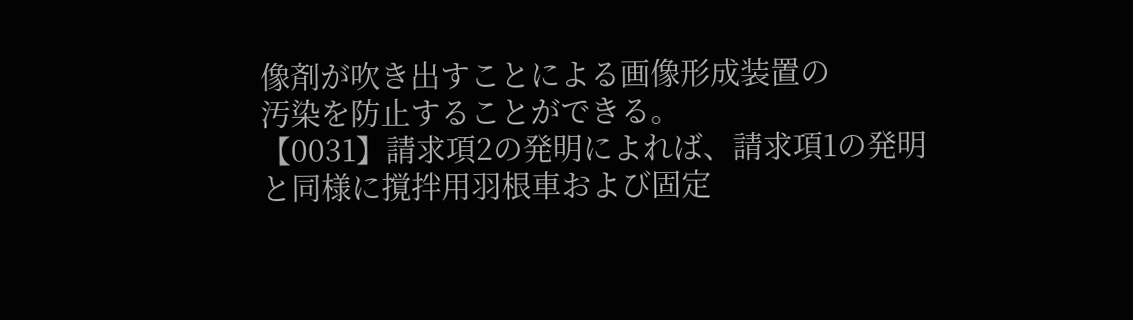像剤が吹き出すことによる画像形成装置の
汚染を防止することができる。
【0031】請求項2の発明によれば、請求項1の発明
と同様に撹拌用羽根車および固定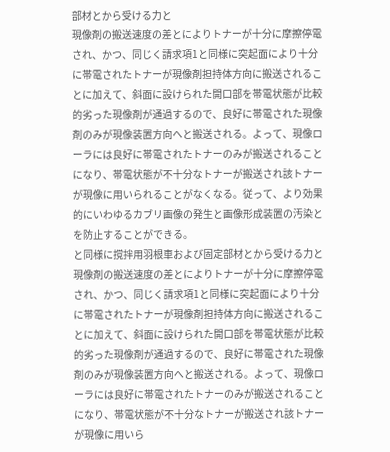部材とから受ける力と
現像剤の搬送速度の差とによりトナーが十分に摩擦停電
され、かつ、同じく請求項1と同様に突起面により十分
に帯電されたトナーが現像剤担持体方向に搬送されるこ
とに加えて、斜面に設けられた開口部を帯電状態が比較
的劣った現像剤が通過するので、良好に帯電された現像
剤のみが現像装置方向へと搬送される。よって、現像ロ
ーラには良好に帯電されたトナーのみが搬送されること
になり、帯電状態が不十分なトナーが搬送され該トナー
が現像に用いられることがなくなる。従って、より効果
的にいわゆるカブリ画像の発生と画像形成装置の汚染と
を防止することができる。
と同様に撹拌用羽根車および固定部材とから受ける力と
現像剤の搬送速度の差とによりトナーが十分に摩擦停電
され、かつ、同じく請求項1と同様に突起面により十分
に帯電されたトナーが現像剤担持体方向に搬送されるこ
とに加えて、斜面に設けられた開口部を帯電状態が比較
的劣った現像剤が通過するので、良好に帯電された現像
剤のみが現像装置方向へと搬送される。よって、現像ロ
ーラには良好に帯電されたトナーのみが搬送されること
になり、帯電状態が不十分なトナーが搬送され該トナー
が現像に用いら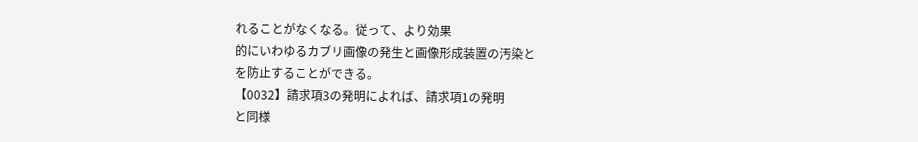れることがなくなる。従って、より効果
的にいわゆるカブリ画像の発生と画像形成装置の汚染と
を防止することができる。
【0032】請求項3の発明によれば、請求項1の発明
と同様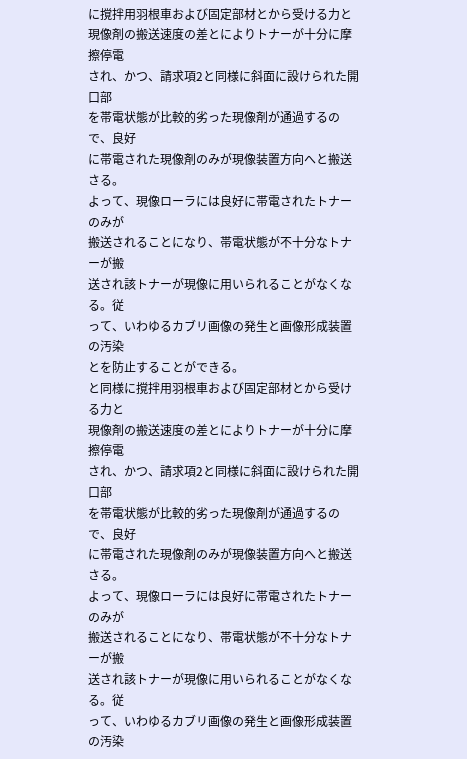に撹拌用羽根車および固定部材とから受ける力と
現像剤の搬送速度の差とによりトナーが十分に摩擦停電
され、かつ、請求項2と同様に斜面に設けられた開口部
を帯電状態が比較的劣った現像剤が通過するので、良好
に帯電された現像剤のみが現像装置方向へと搬送さる。
よって、現像ローラには良好に帯電されたトナーのみが
搬送されることになり、帯電状態が不十分なトナーが搬
送され該トナーが現像に用いられることがなくなる。従
って、いわゆるカブリ画像の発生と画像形成装置の汚染
とを防止することができる。
と同様に撹拌用羽根車および固定部材とから受ける力と
現像剤の搬送速度の差とによりトナーが十分に摩擦停電
され、かつ、請求項2と同様に斜面に設けられた開口部
を帯電状態が比較的劣った現像剤が通過するので、良好
に帯電された現像剤のみが現像装置方向へと搬送さる。
よって、現像ローラには良好に帯電されたトナーのみが
搬送されることになり、帯電状態が不十分なトナーが搬
送され該トナーが現像に用いられることがなくなる。従
って、いわゆるカブリ画像の発生と画像形成装置の汚染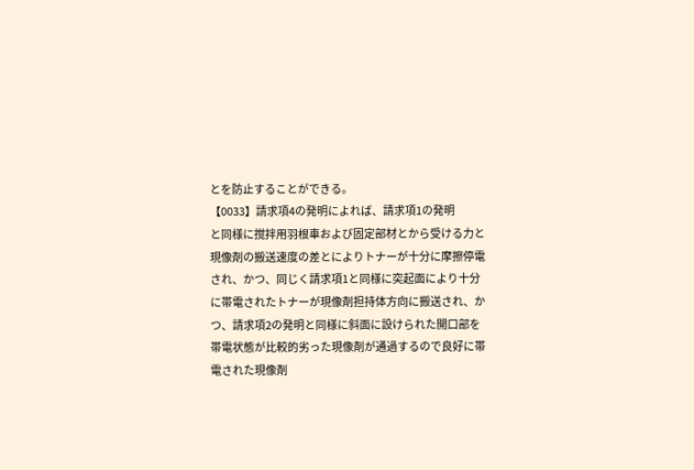とを防止することができる。
【0033】請求項4の発明によれば、請求項1の発明
と同様に撹拌用羽根車および固定部材とから受ける力と
現像剤の搬送速度の差とによりトナーが十分に摩擦停電
され、かつ、同じく請求項1と同様に突起面により十分
に帯電されたトナーが現像剤担持体方向に搬送され、か
つ、請求項2の発明と同様に斜面に設けられた開口部を
帯電状態が比較的劣った現像剤が通過するので良好に帯
電された現像剤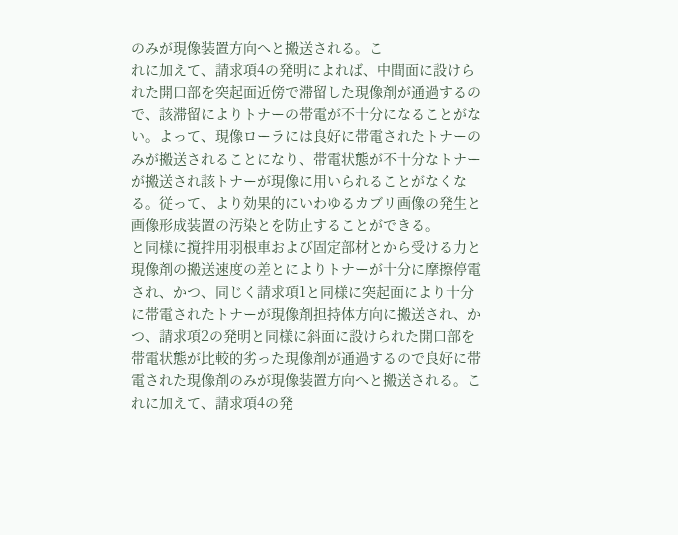のみが現像装置方向へと搬送される。こ
れに加えて、請求項4の発明によれば、中間面に設けら
れた開口部を突起面近傍で滞留した現像剤が通過するの
で、該滞留によりトナーの帯電が不十分になることがな
い。よって、現像ローラには良好に帯電されたトナーの
みが搬送されることになり、帯電状態が不十分なトナー
が搬送され該トナーが現像に用いられることがなくな
る。従って、より効果的にいわゆるカブリ画像の発生と
画像形成装置の汚染とを防止することができる。
と同様に撹拌用羽根車および固定部材とから受ける力と
現像剤の搬送速度の差とによりトナーが十分に摩擦停電
され、かつ、同じく請求項1と同様に突起面により十分
に帯電されたトナーが現像剤担持体方向に搬送され、か
つ、請求項2の発明と同様に斜面に設けられた開口部を
帯電状態が比較的劣った現像剤が通過するので良好に帯
電された現像剤のみが現像装置方向へと搬送される。こ
れに加えて、請求項4の発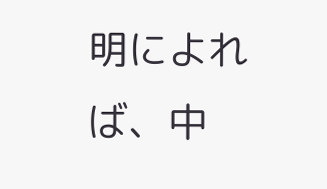明によれば、中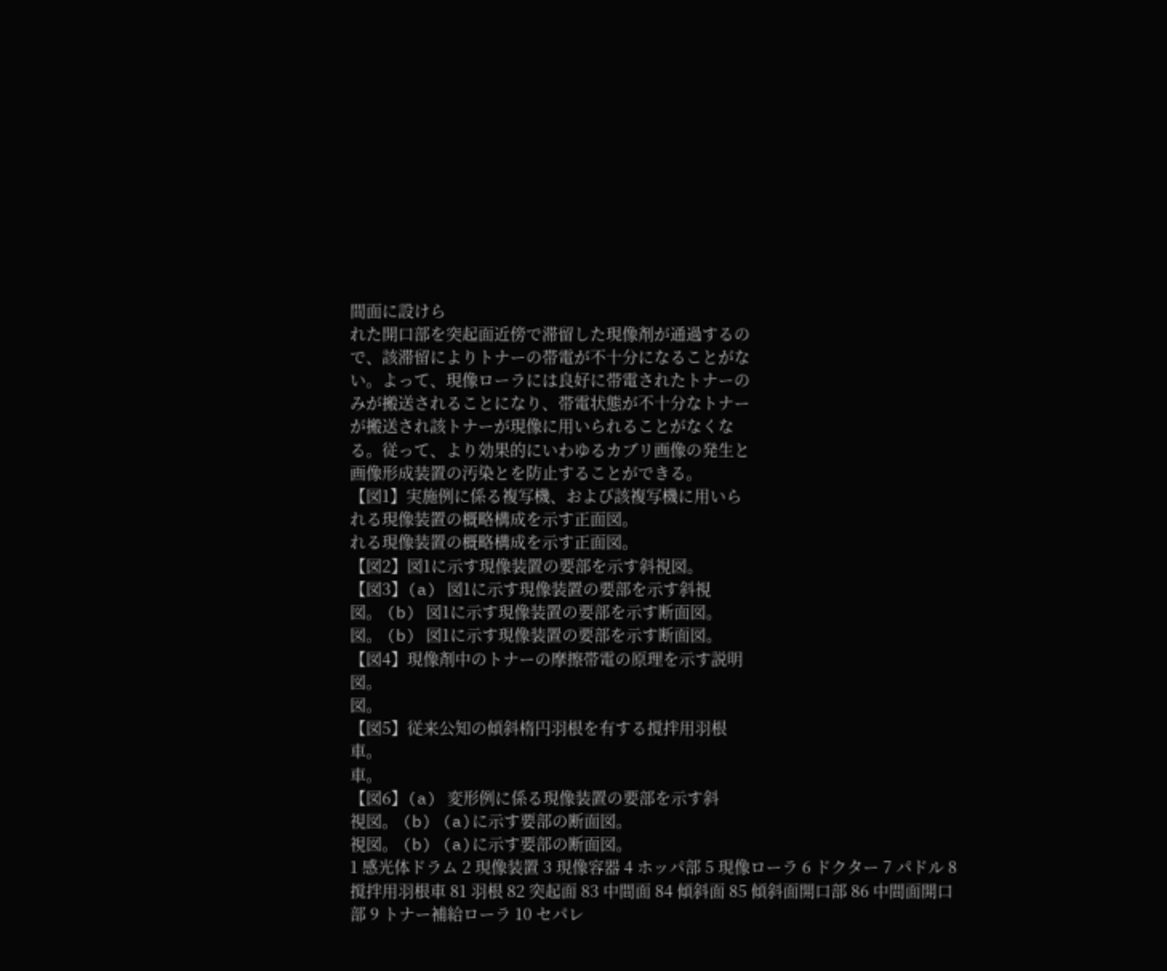間面に設けら
れた開口部を突起面近傍で滞留した現像剤が通過するの
で、該滞留によりトナーの帯電が不十分になることがな
い。よって、現像ローラには良好に帯電されたトナーの
みが搬送されることになり、帯電状態が不十分なトナー
が搬送され該トナーが現像に用いられることがなくな
る。従って、より効果的にいわゆるカブリ画像の発生と
画像形成装置の汚染とを防止することができる。
【図1】実施例に係る複写機、および該複写機に用いら
れる現像装置の概略構成を示す正面図。
れる現像装置の概略構成を示す正面図。
【図2】図1に示す現像装置の要部を示す斜視図。
【図3】(a) 図1に示す現像装置の要部を示す斜視
図。 (b) 図1に示す現像装置の要部を示す断面図。
図。 (b) 図1に示す現像装置の要部を示す断面図。
【図4】現像剤中のトナーの摩擦帯電の原理を示す説明
図。
図。
【図5】従来公知の傾斜楕円羽根を有する撹拌用羽根
車。
車。
【図6】(a) 変形例に係る現像装置の要部を示す斜
視図。 (b) (a)に示す要部の断面図。
視図。 (b) (a)に示す要部の断面図。
1 感光体ドラム 2 現像装置 3 現像容器 4 ホッパ部 5 現像ローラ 6 ドクター 7 パドル 8 撹拌用羽根車 81 羽根 82 突起面 83 中間面 84 傾斜面 85 傾斜面開口部 86 中間面開口部 9 トナー補給ローラ 10 セパレ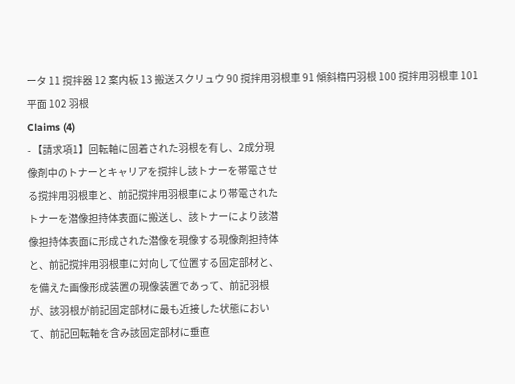ータ 11 撹拌器 12 案内板 13 搬送スクリュウ 90 撹拌用羽根車 91 傾斜楕円羽根 100 撹拌用羽根車 101 平面 102 羽根
Claims (4)
- 【請求項1】回転軸に固着された羽根を有し、2成分現
像剤中のトナーとキャリアを撹拌し該トナーを帯電させ
る撹拌用羽根車と、前記撹拌用羽根車により帯電された
トナーを潜像担持体表面に搬送し、該トナーにより該潜
像担持体表面に形成された潜像を現像する現像剤担持体
と、前記撹拌用羽根車に対向して位置する固定部材と、
を備えた画像形成装置の現像装置であって、前記羽根
が、該羽根が前記固定部材に最も近接した状態におい
て、前記回転軸を含み該固定部材に垂直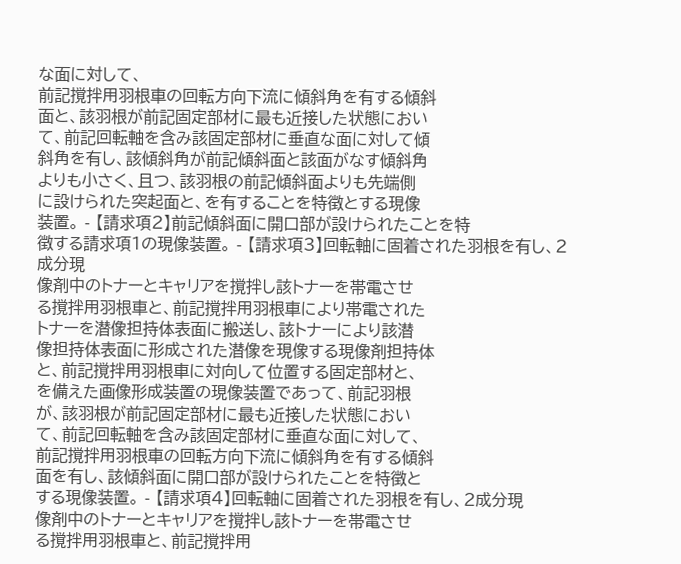な面に対して、
前記撹拌用羽根車の回転方向下流に傾斜角を有する傾斜
面と、該羽根が前記固定部材に最も近接した状態におい
て、前記回転軸を含み該固定部材に垂直な面に対して傾
斜角を有し、該傾斜角が前記傾斜面と該面がなす傾斜角
よりも小さく、且つ、該羽根の前記傾斜面よりも先端側
に設けられた突起面と、を有することを特徴とする現像
装置。 - 【請求項2】前記傾斜面に開口部が設けられたことを特
徴する請求項1の現像装置。 - 【請求項3】回転軸に固着された羽根を有し、2成分現
像剤中のトナーとキャリアを撹拌し該トナーを帯電させ
る撹拌用羽根車と、前記撹拌用羽根車により帯電された
トナーを潜像担持体表面に搬送し、該トナーにより該潜
像担持体表面に形成された潜像を現像する現像剤担持体
と、前記撹拌用羽根車に対向して位置する固定部材と、
を備えた画像形成装置の現像装置であって、前記羽根
が、該羽根が前記固定部材に最も近接した状態におい
て、前記回転軸を含み該固定部材に垂直な面に対して、
前記撹拌用羽根車の回転方向下流に傾斜角を有する傾斜
面を有し、該傾斜面に開口部が設けられたことを特徴と
する現像装置。 - 【請求項4】回転軸に固着された羽根を有し、2成分現
像剤中のトナーとキャリアを撹拌し該トナーを帯電させ
る撹拌用羽根車と、前記撹拌用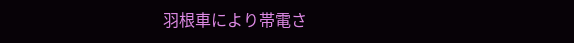羽根車により帯電さ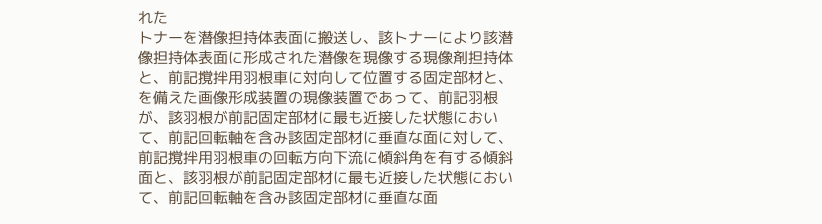れた
トナーを潜像担持体表面に搬送し、該トナーにより該潜
像担持体表面に形成された潜像を現像する現像剤担持体
と、前記撹拌用羽根車に対向して位置する固定部材と、
を備えた画像形成装置の現像装置であって、前記羽根
が、該羽根が前記固定部材に最も近接した状態におい
て、前記回転軸を含み該固定部材に垂直な面に対して、
前記撹拌用羽根車の回転方向下流に傾斜角を有する傾斜
面と、該羽根が前記固定部材に最も近接した状態におい
て、前記回転軸を含み該固定部材に垂直な面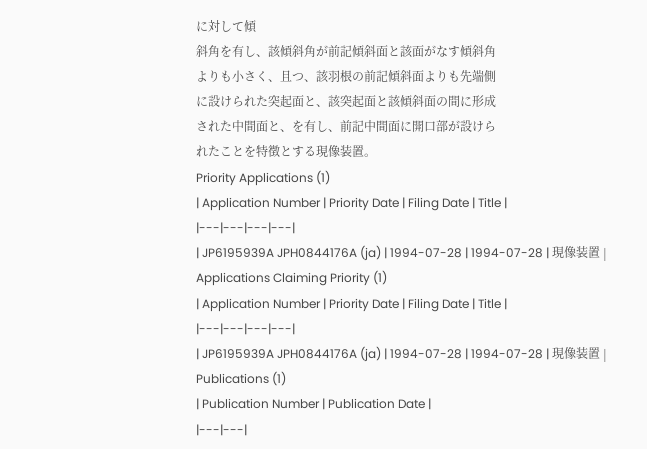に対して傾
斜角を有し、該傾斜角が前記傾斜面と該面がなす傾斜角
よりも小さく、且つ、該羽根の前記傾斜面よりも先端側
に設けられた突起面と、該突起面と該傾斜面の間に形成
された中間面と、を有し、前記中間面に開口部が設けら
れたことを特徴とする現像装置。
Priority Applications (1)
| Application Number | Priority Date | Filing Date | Title |
|---|---|---|---|
| JP6195939A JPH0844176A (ja) | 1994-07-28 | 1994-07-28 | 現像装置 |
Applications Claiming Priority (1)
| Application Number | Priority Date | Filing Date | Title |
|---|---|---|---|
| JP6195939A JPH0844176A (ja) | 1994-07-28 | 1994-07-28 | 現像装置 |
Publications (1)
| Publication Number | Publication Date |
|---|---|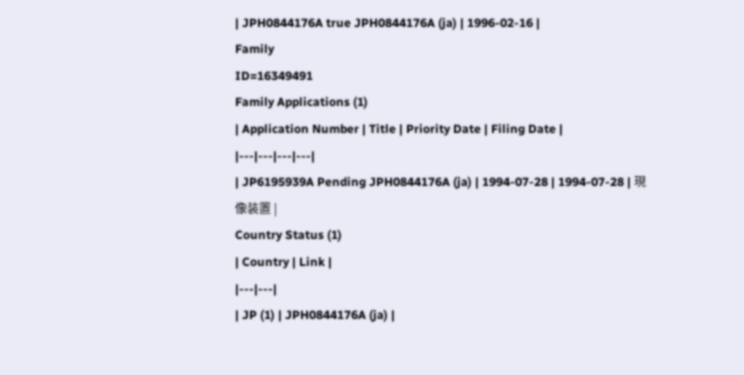| JPH0844176A true JPH0844176A (ja) | 1996-02-16 |
Family
ID=16349491
Family Applications (1)
| Application Number | Title | Priority Date | Filing Date |
|---|---|---|---|
| JP6195939A Pending JPH0844176A (ja) | 1994-07-28 | 1994-07-28 | 現像装置 |
Country Status (1)
| Country | Link |
|---|---|
| JP (1) | JPH0844176A (ja) |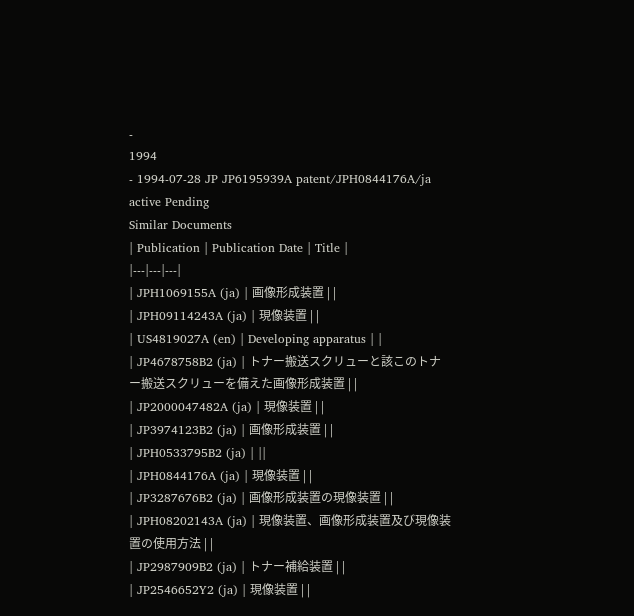-
1994
- 1994-07-28 JP JP6195939A patent/JPH0844176A/ja active Pending
Similar Documents
| Publication | Publication Date | Title |
|---|---|---|
| JPH1069155A (ja) | 画像形成装置 | |
| JPH09114243A (ja) | 現像装置 | |
| US4819027A (en) | Developing apparatus | |
| JP4678758B2 (ja) | トナー搬送スクリューと該このトナー搬送スクリューを備えた画像形成装置 | |
| JP2000047482A (ja) | 現像装置 | |
| JP3974123B2 (ja) | 画像形成装置 | |
| JPH0533795B2 (ja) | ||
| JPH0844176A (ja) | 現像装置 | |
| JP3287676B2 (ja) | 画像形成装置の現像装置 | |
| JPH08202143A (ja) | 現像装置、画像形成装置及び現像装置の使用方法 | |
| JP2987909B2 (ja) | トナー補給装置 | |
| JP2546652Y2 (ja) | 現像装置 | |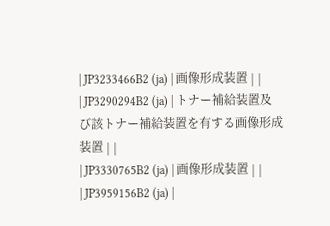| JP3233466B2 (ja) | 画像形成装置 | |
| JP3290294B2 (ja) | トナー補給装置及び該トナー補給装置を有する画像形成装置 | |
| JP3330765B2 (ja) | 画像形成装置 | |
| JP3959156B2 (ja) |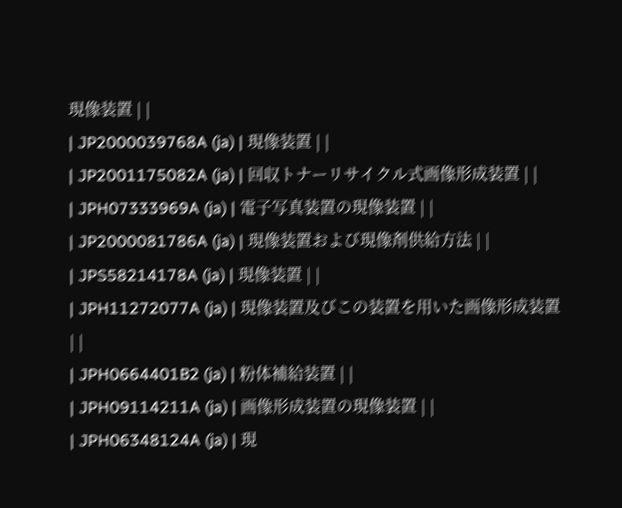現像装置 | |
| JP2000039768A (ja) | 現像装置 | |
| JP2001175082A (ja) | 回収トナーリサイクル式画像形成装置 | |
| JPH07333969A (ja) | 電子写真装置の現像装置 | |
| JP2000081786A (ja) | 現像装置および現像剤供給方法 | |
| JPS58214178A (ja) | 現像装置 | |
| JPH11272077A (ja) | 現像装置及びこの装置を用いた画像形成装置 | |
| JPH0664401B2 (ja) | 粉体補給装置 | |
| JPH09114211A (ja) | 画像形成装置の現像装置 | |
| JPH06348124A (ja) | 現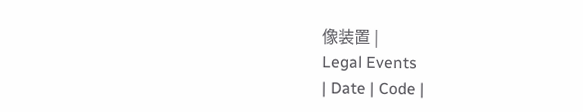像装置 |
Legal Events
| Date | Code |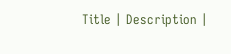Title | Description |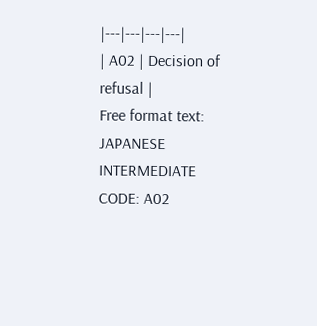|---|---|---|---|
| A02 | Decision of refusal |
Free format text: JAPANESE INTERMEDIATE CODE: A02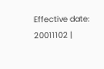Effective date: 20011102 |